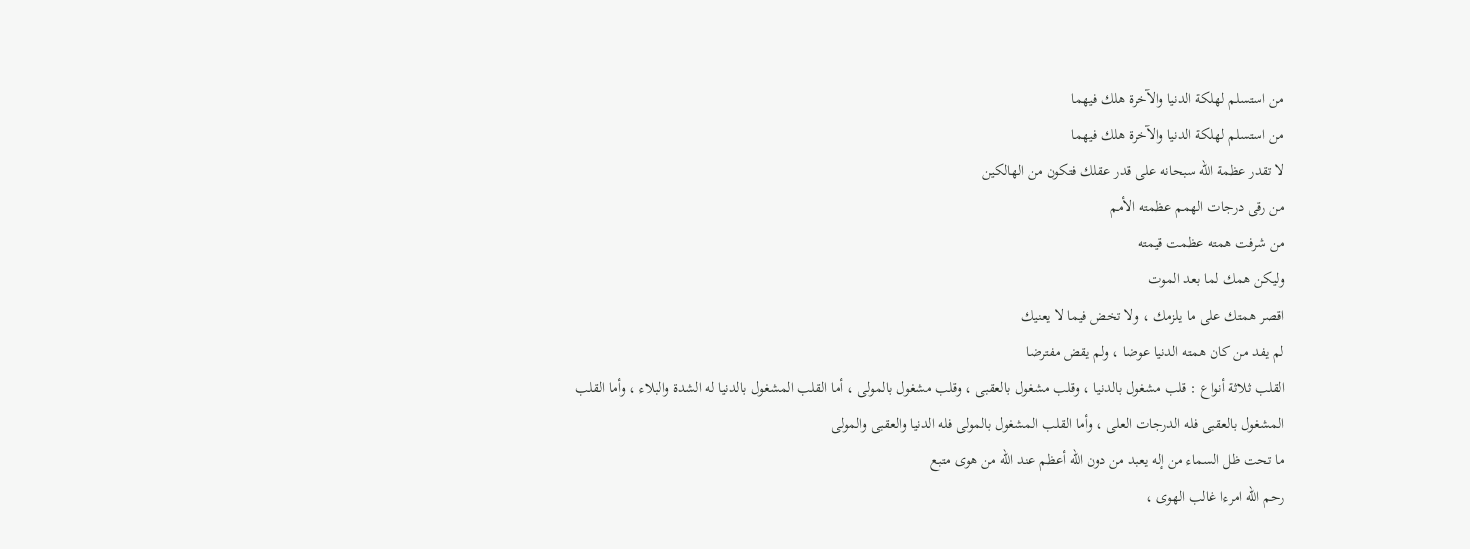من استسلم لهلكة الدنيا والآخرة هلك فيهما
من استسلم لهلكة الدنيا والآخرة هلك فيهما
لا تقدر عظمة الله سبحانه على قدر عقلك فتكون من الهالكين
من رقى درجات الهمم عظمته الأمم
من شرفت همته عظمت قيمته
وليكن همك لما بعد الموت
اقصر همتك على ما يلزمك ، ولا تخض فيما لا يعنيك
لم يفد من كان همته الدنيا عوضا ، ولم يقض مفترضا
القلب ثلاثة أنواع : قلب مشغول بالدنيا ، وقلب مشغول بالعقبى ، وقلب مشغول بالمولى ، أما القلب المشغول بالدنيا له الشدة والبلاء ، وأما القلب المشغول بالعقبى فله الدرجات العلى ، وأما القلب المشغول بالمولى فله الدنيا والعقبى والمولى
ما تحت ظل السماء من إله يعبد من دون الله أعظم عند الله من هوى متبع
رحم الله امرءا غالب الهوى ،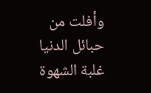وأفلت من حبائل الدنيا
غلبة الشهوة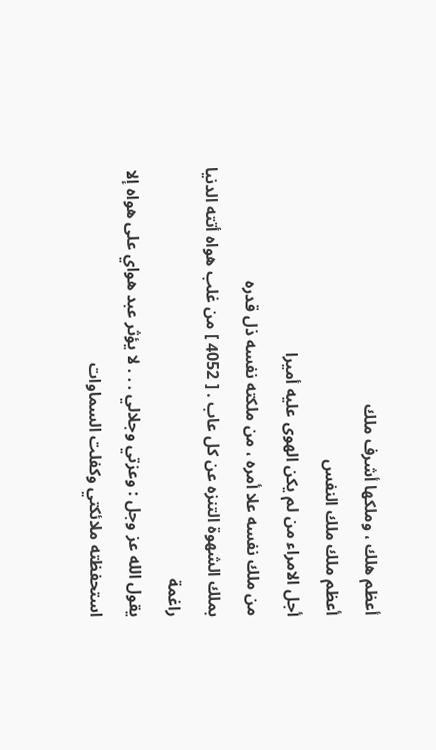أعظم هلك ، وملكها أشرف ملك
أعظم ملك ملك النفس
أجل الامراء من لم يكن الهوى عليه أميرا
من ملك نفسه علا أمره ، من ملكته نفسه ذل قدره
بملك الشهوة التنزه عن كل عاب . [ 4052 ] من غلب هواه أتته الدنيا راغمة
يقول الله عز وجل : وعزتي وجلالي . . . لا يؤثر عبد هواي على هواه إلا استحفظته ملائكتي وكفلت السماوات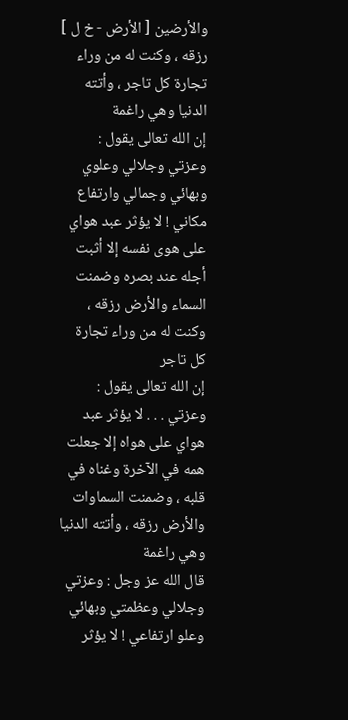والأرضين [ الأرض - خ ل ] رزقه ، وكنت له من وراء تجارة كل تاجر ، وأتته الدنيا وهي راغمة
إن الله تعالى يقول : وعزتي وجلالي وعلوي وبهائي وجمالي وارتفاع مكاني ! لا يؤثر عبد هواي على هوى نفسه إلا أثبت أجله عند بصره وضمنت السماء والأرض رزقه ، وكنت له من وراء تجارة كل تاجر
إن الله تعالى يقول : وعزتي . . . لا يؤثر عبد هواي على هواه إلا جعلت همه في الآخرة وغناه في قلبه ، وضمنت السماوات والأرض رزقه ، وأتته الدنيا وهي راغمة
قال الله عز وجل : وعزتي وجلالي وعظمتي وبهائي وعلو ارتفاعي ! لا يؤثر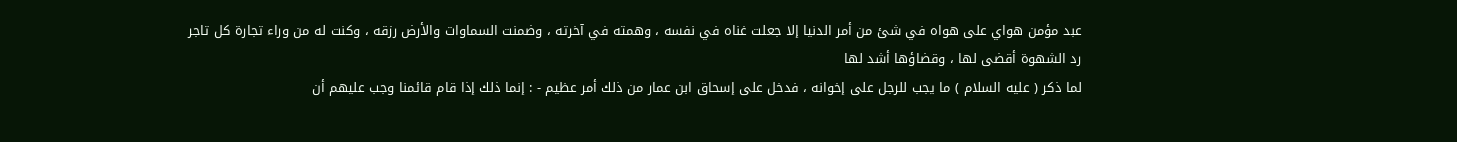عبد مؤمن هواي على هواه في شئ من أمر الدنيا إلا جعلت غناه في نفسه ، وهمته في آخرته ، وضمنت السماوات والأرض رزقه ، وكنت له من وراء تجارة كل تاجر
رد الشهوة أقضى لها ، وقضاؤها أشد لها
لما ذكر ( عليه السلام ) ما يجب للرجل على إخوانه ، فدخل على إسحاق ابن عمار من ذلك أمر عظيم - : إنما ذلك إذا قام قائمنا وجب عليهم أن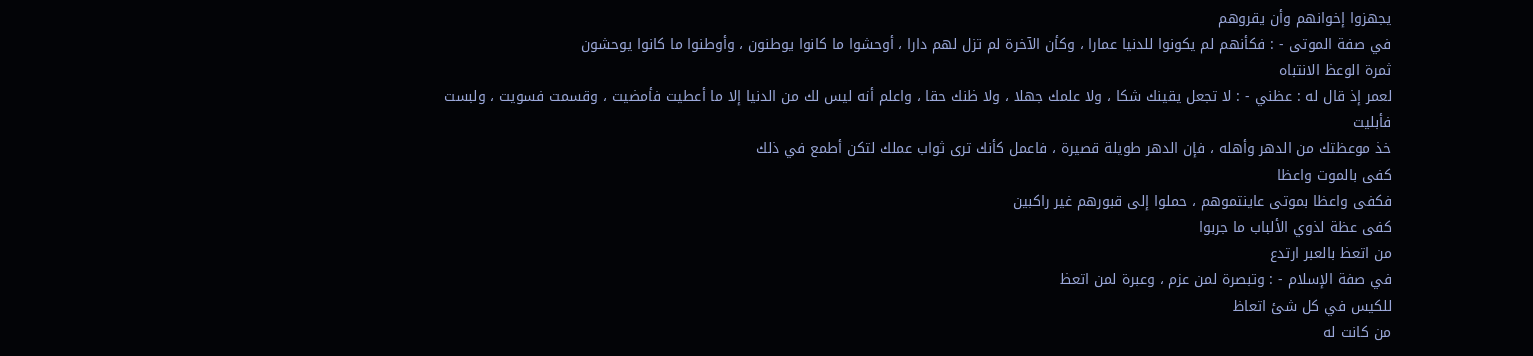يجهزوا إخوانهم وأن يقروهم
في صفة الموتى - : فكأنهم لم يكونوا للدنيا عمارا ، وكأن الآخرة لم تزل لهم دارا ، أوحشوا ما كانوا يوطنون ، وأوطنوا ما كانوا يوحشون
ثمرة الوعظ الانتباه
لعمر إذ قال له : عظني - : لا تجعل يقينك شكا ، ولا علمك جهلا ، ولا ظنك حقا ، واعلم أنه ليس لك من الدنيا إلا ما أعطيت فأمضيت ، وقسمت فسويت ، ولبست فأبليت
خذ موعظتك من الدهر وأهله ، فإن الدهر طويلة قصيرة ، فاعمل كأنك ترى ثواب عملك لتكن أطمع في ذلك
كفى بالموت واعظا
فكفى واعظا بموتى عاينتموهم ، حملوا إلى قبورهم غير راكبين
كفى عظة لذوي الألباب ما جربوا
من اتعظ بالعبر ارتدع
في صفة الإسلام - : وتبصرة لمن عزم ، وعبرة لمن اتعظ
للكيس في كل شئ اتعاظ
من كانت له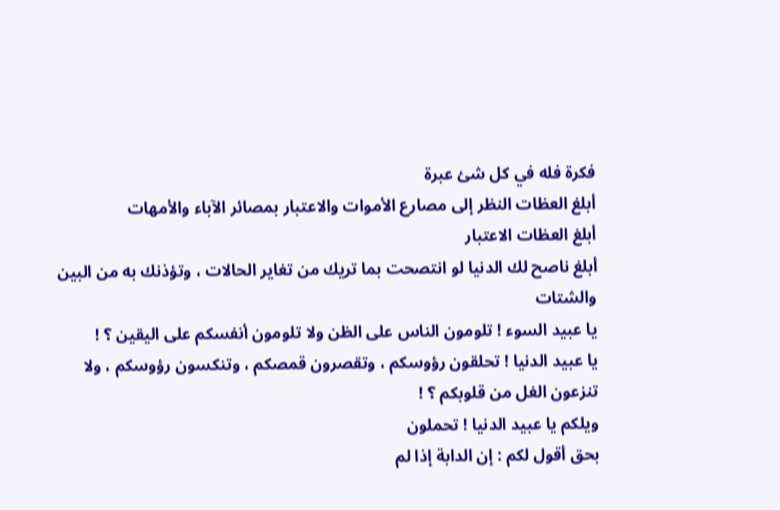فكرة فله في كل شئ عبرة
أبلغ العظات النظر إلى مصارع الأموات والاعتبار بمصائر الآباء والأمهات
أبلغ العظات الاعتبار
أبلغ ناصح لك الدنيا لو انتصحت بما تريك من تغاير الحالات ، وتؤذنك به من البين والشتات
يا عبيد السوء ! تلومون الناس على الظن ولا تلومون أنفسكم على اليقين ؟ !
يا عبيد الدنيا ! تحلقون رؤوسكم ، وتقصرون قمصكم ، وتنكسون رؤوسكم ، ولا تنزعون الغل من قلوبكم ؟ !
ويلكم يا عبيد الدنيا ! تحملون
بحق أقول لكم : إن الدابة إذا لم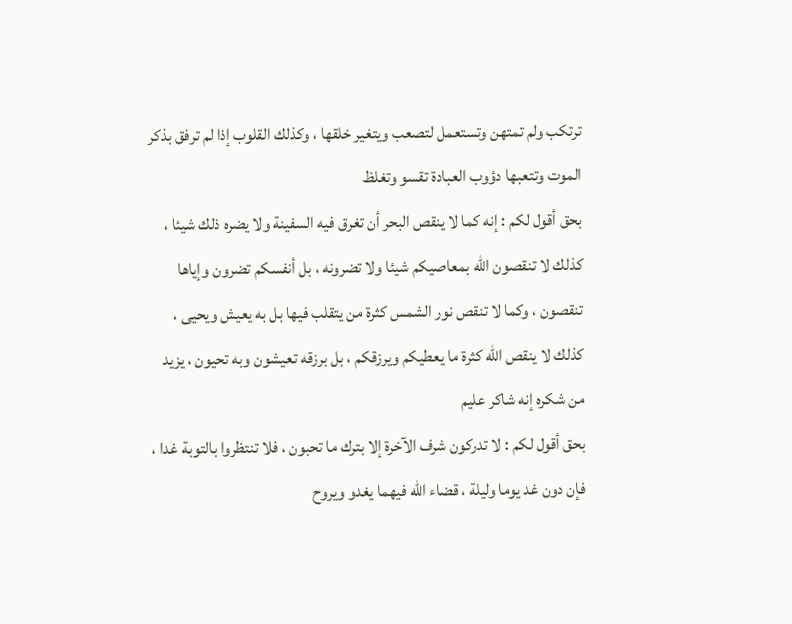ترتكب ولم تمتهن وتستعمل لتصعب ويتغير خلقها ، وكذلك القلوب إذا لم ترفق بذكر الموت وتتعبها دؤوب العبادة تقسو وتغلظ
بحق أقول لكم : إنه كما لا ينقص البحر أن تغرق فيه السفينة ولا يضره ذلك شيئا ، كذلك لا تنقصون الله بمعاصيكم شيئا ولا تضرونه ، بل أنفسكم تضرون وإياها تنقصون ، وكما لا تنقص نور الشمس كثرة من يتقلب فيها بل به يعيش ويحيى ، كذلك لا ينقص الله كثرة ما يعطيكم ويرزقكم ، بل برزقه تعيشون وبه تحيون ، يزيد من شكره إنه شاكر عليم
بحق أقول لكم : لا تدركون شرف الآخرة إلا بترك ما تحبون ، فلا تنتظروا بالتوبة غدا ، فإن دون غد يوما وليلة ، قضاء الله فيهما يغدو ويروح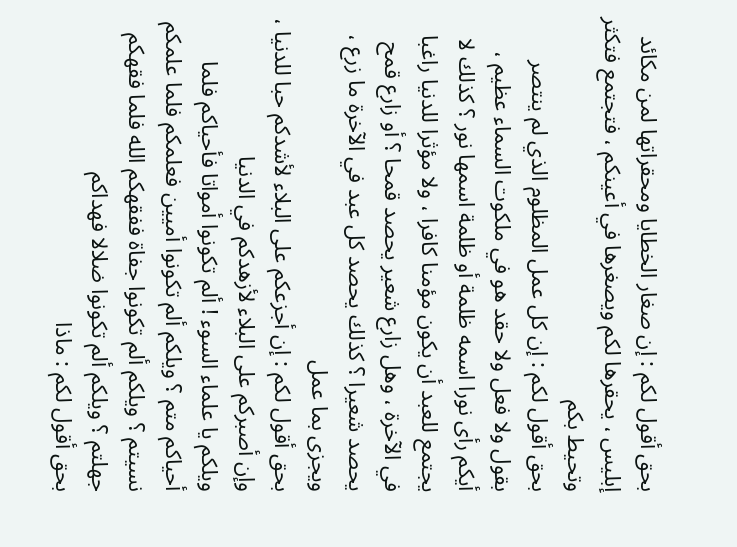بحق أقول لكم : إن صغار الخطايا ومحقراتها لمن مكائد إبليس ، يحقرها لكم ويصغرها في أعينكم ، فتجتمع فتكثر وتحيط بكم
بحق أقول لكم : إن كل عمل المظلوم الذي لم ينتصر بقول ولا فعل ولا حقد هو في ملكوت السماء عظيم ، أيكم رأى نورا اسمه ظلمة أو ظلمة اسمها نور ؟ كذلك لا يجتمع للعبد أن يكون مؤمنا كافرا ، ولا مؤثرا للدنيا راغبا في الآخرة ، وهل زارع شعير يحصد قمحا ؟ أو زارع قمح يحصد شعيرا ؟ كذلك يحصد كل عبد في الآخرة ما زرع ، ويجزى بما عمل
بحق أقول لكم : إن أجزعكم على البلاء لأشدكم حبا للدنيا ، وإن أصبركم على البلاء لأزهدكم في الدنيا
ويلكم يا علماء السوء ! ألم تكونوا أمواتا فأحياكم فلما أحياكم متم ؟ ويلكم ألم تكونوا أميين فعلمكم فلما علمكم نسيتم ؟ ويلكم ألم تكونوا جفاة ففقهكم الله فلما فقهكم جهلتم ؟ ويلكم ألم تكونوا ضلالا فهداكم
بحق أقول لكم : ماذا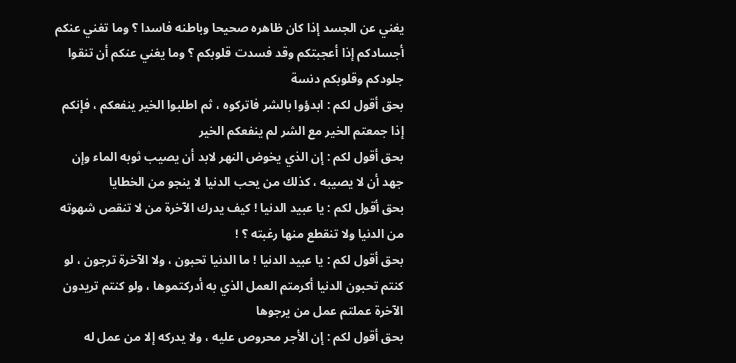يغني عن الجسد إذا كان ظاهره صحيحا وباطنه فاسدا ؟ وما تغني عنكم أجسادكم إذا أعجبتكم وقد فسدت قلوبكم ؟ وما يغني عنكم أن تنقوا جلودكم وقلوبكم دنسة
بحق أقول لكم : ابدؤوا بالشر فاتركوه ، ثم اطلبوا الخير ينفعكم ، فإنكم إذا جمعتم الخير مع الشر لم ينفعكم الخير
بحق أقول لكم : إن الذي يخوض النهر لابد أن يصيب ثوبه الماء وإن جهد أن لا يصيبه ، كذلك من يحب الدنيا لا ينجو من الخطايا
بحق أقول لكم : يا عبيد الدنيا ! كيف يدرك الآخرة من لا تنقص شهوته من الدنيا ولا تنقطع منها رغبته ؟ !
بحق أقول لكم : يا عبيد الدنيا ! ما الدنيا تحبون ، ولا الآخرة ترجون ، لو كنتم تحبون الدنيا أكرمتم العمل الذي به أدركتموها ، ولو كنتم تريدون الآخرة عملتم عمل من يرجوها
بحق أقول لكم : إن الأجر محروص عليه ، ولا يدركه إلا من عمل له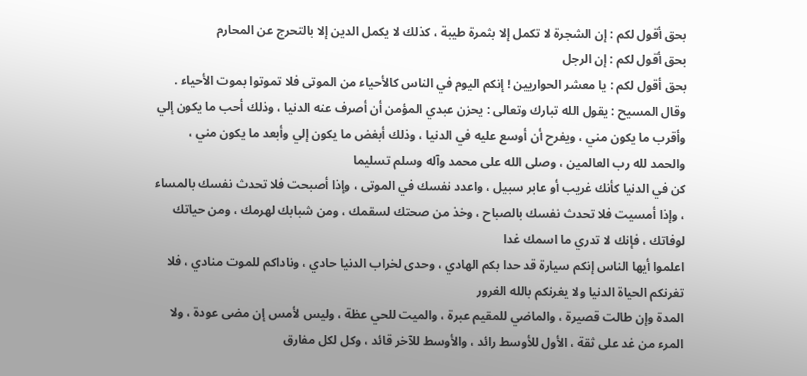بحق أقول لكم : إن الشجرة لا تكمل إلا بثمرة طيبة ، كذلك لا يكمل الدين إلا بالتحرج عن المحارم
بحق أقول لكم : إن الرجل
بحق أقول لكم : يا معشر الحواريين ! إنكم اليوم في الناس كالأحياء من الموتى فلا تموتوا بموت الأحياء . وقال المسيح : يقول الله تبارك وتعالى : يحزن عبدي المؤمن أن أصرف عنه الدنيا ، وذلك أحب ما يكون إلي وأقرب ما يكون مني ، ويفرح أن أوسع عليه في الدنيا ، وذلك أبغض ما يكون إلي وأبعد ما يكون مني ، والحمد لله رب العالمين ، وصلى الله على محمد وآله وسلم تسليما
كن في الدنيا كأنك غريب أو عابر سبيل ، واعدد نفسك في الموتى ، وإذا أصبحت فلا تحدث نفسك بالمساء ، وإذا أمسيت فلا تحدث نفسك بالصباح ، وخذ من صحتك لسقمك ، ومن شبابك لهرمك ، ومن حياتك لوفاتك ، فإنك لا تدري ما اسمك غدا
اعلموا أيها الناس إنكم سيارة قد حدا بكم الهادي ، وحدى لخراب الدنيا حادي ، وناداكم للموت منادي ، فلا تغرنكم الحياة الدنيا ولا يغرنكم بالله الغرور
المدة وإن طالت قصيرة ، والماضي للمقيم عبرة ، والميت للحي عظة ، وليس لأمس إن مضى عودة ، ولا المرء من غد على ثقة ، الأول للأوسط رائد ، والأوسط للآخر قائد ، وكل لكل مفارق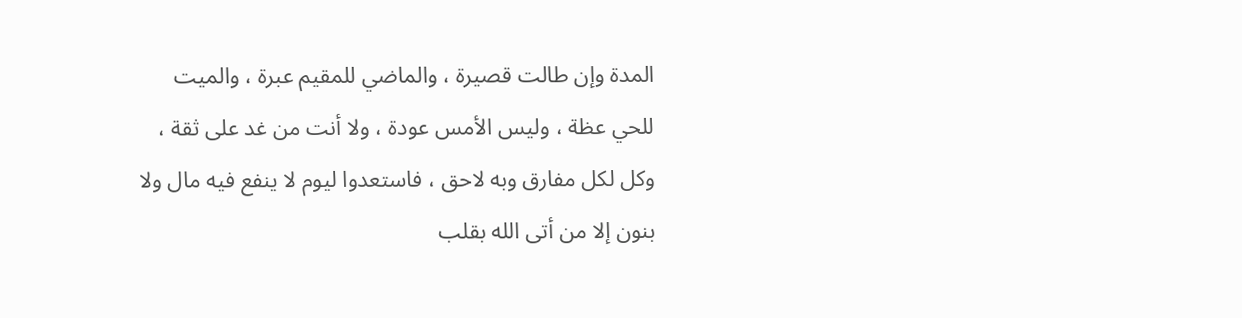المدة وإن طالت قصيرة ، والماضي للمقيم عبرة ، والميت للحي عظة ، وليس الأمس عودة ، ولا أنت من غد على ثقة ، وكل لكل مفارق وبه لاحق ، فاستعدوا ليوم لا ينفع فيه مال ولا بنون إلا من أتى الله بقلب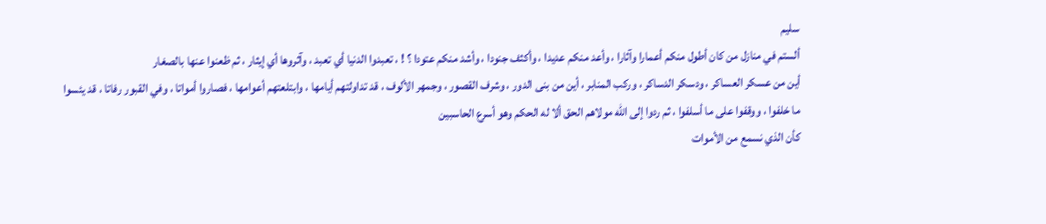سليم
ألستم في منازل من كان أطول منكم أعمارا وآثارا ، وأعد منكم عديدا ، وأكثف جنودا ، وأشد منكم عتودا ؟ ! ، تعبدوا الدنيا أي تعبد ، وآثروها أي إيثار ، ثم ظعنوا عنها بالصغار
أين من عسكر العساكر ، ودسكر الدساكر ، وركب المنابر ، أين من بنى الدور ، وشرف القصور ، وجمهر الألوف ، قد تداولتهم أيامها ، وابتلعتهم أعوامها ، فصاروا أمواتا ، وفي القبور رفاتا ، قد يئسوا ما خلفوا ، ووقفوا على ما أسلفوا ، ثم ردوا إلى الله مولاهم الحق ألا له الحكم وهو أسرع الحاسبين
كأن الذي نسمع من الأموات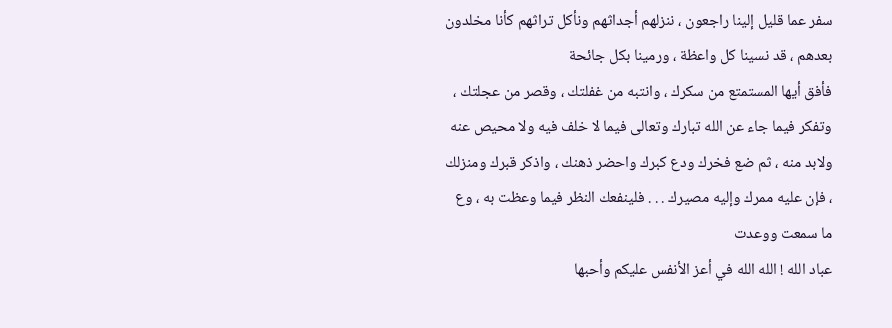سفر عما قليل إلينا راجعون ، ننزلهم أجداثهم ونأكل تراثهم كأنا مخلدون بعدهم ، قد نسينا كل واعظة ، ورمينا بكل جائحة
فأفق أيها المستمتع من سكرك ، وانتبه من غفلتك ، وقصر من عجلتك ، وتفكر فيما جاء عن الله تبارك وتعالى فيما لا خلف فيه ولا محيص عنه ولابد منه ، ثم ضع فخرك ودع كبرك واحضر ذهنك ، واذكر قبرك ومنزلك ، فإن عليه ممرك وإليه مصيرك . . . فلينفعك النظر فيما وعظت به ، وع ما سمعت ووعدت
عباد الله ! الله الله في أعز الأنفس عليكم وأحبها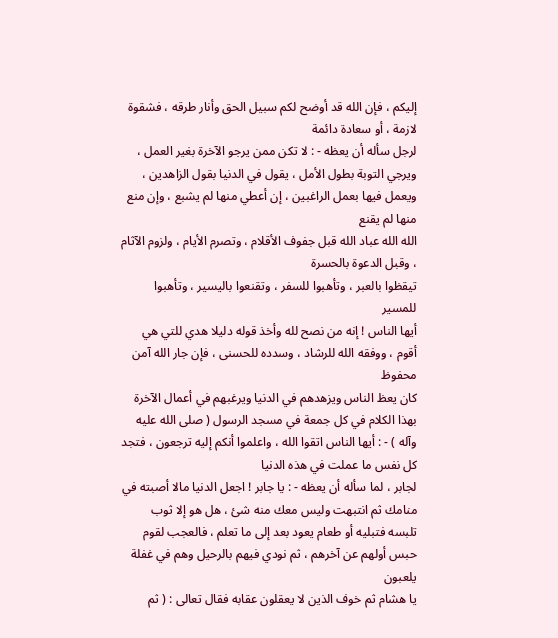إليكم ، فإن الله قد أوضح لكم سبيل الحق وأنار طرقه ، فشقوة لازمة ، أو سعادة دائمة
لرجل سأله أن يعظه - : لا تكن ممن يرجو الآخرة بغير العمل ، ويرجي التوبة بطول الأمل ، يقول في الدنيا بقول الزاهدين ، ويعمل فيها بعمل الراغبين ، إن أعطي منها لم يشبع ، وإن منع منها لم يقنع
الله الله عباد الله قبل جفوف الأقلام ، وتصرم الأيام ، ولزوم الآثام ، وقبل الدعوة بالحسرة
تيقظوا بالعبر ، وتأهبوا للسفر ، وتقنعوا باليسير ، وتأهبوا للمسير
أيها الناس ! إنه من نصح لله وأخذ قوله دليلا هدي للتي هي أقوم ، ووفقه الله للرشاد ، وسدده للحسنى ، فإن جار الله آمن محفوظ
كان يعظ الناس ويزهدهم في الدنيا ويرغبهم في أعمال الآخرة بهذا الكلام في كل جمعة في مسجد الرسول ( صلى الله عليه وآله ) - : أيها الناس اتقوا الله ، واعلموا أنكم إليه ترجعون ، فتجد كل نفس ما عملت في هذه الدنيا
لجابر ، لما سأله أن يعظه - : يا جابر ! اجعل الدنيا مالا أصبته في منامك ثم انتبهت وليس معك منه شئ ، هل هو إلا ثوب تلبسه فتبليه أو طعام يعود بعد إلى ما تعلم ، فالعجب لقوم حبس أولهم عن آخرهم ، ثم نودي فيهم بالرحيل وهم في غفلة يلعبون
يا هشام ثم خوف الذين لا يعقلون عقابه فقال تعالى : ( ثم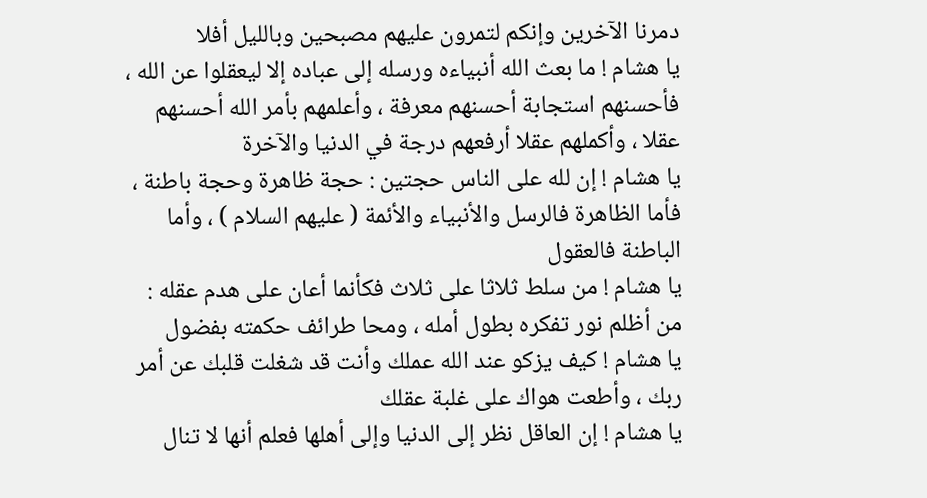دمرنا الآخرين وإنكم لتمرون عليهم مصبحين وبالليل أفلا
يا هشام ! ما بعث الله أنبياءه ورسله إلى عباده إلا ليعقلوا عن الله ، فأحسنهم استجابة أحسنهم معرفة ، وأعلمهم بأمر الله أحسنهم عقلا ، وأكملهم عقلا أرفعهم درجة في الدنيا والآخرة
يا هشام ! إن لله على الناس حجتين : حجة ظاهرة وحجة باطنة ، فأما الظاهرة فالرسل والأنبياء والأئمة ( عليهم السلام ) ، وأما الباطنة فالعقول
يا هشام ! من سلط ثلاثا على ثلاث فكأنما أعان على هدم عقله : من أظلم نور تفكره بطول أمله ، ومحا طرائف حكمته بفضول
يا هشام ! كيف يزكو عند الله عملك وأنت قد شغلت قلبك عن أمر ربك ، وأطعت هواك على غلبة عقلك
يا هشام ! إن العاقل نظر إلى الدنيا وإلى أهلها فعلم أنها لا تنال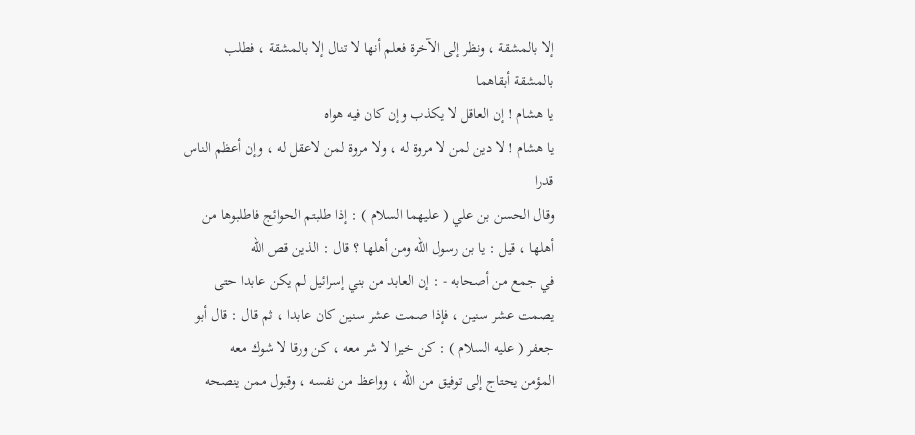إلا بالمشقة ، ونظر إلى الآخرة فعلم أنها لا تنال إلا بالمشقة ، فطلب بالمشقة أبقاهما
يا هشام ! إن العاقل لا يكذب وإن كان فيه هواه
يا هشام ! لا دين لمن لا مروة له ، ولا مروة لمن لاعقل له ، وإن أعظم الناس قدرا
وقال الحسن بن علي ( عليهما السلام ) : إذا طلبتم الحوائج فاطلبوها من أهلها ، قيل : يا بن رسول الله ومن أهلها ؟ قال : الذين قص الله
في جمع من أصحابه - : إن العابد من بني إسرائيل لم يكن عابدا حتى يصمت عشر سنين ، فإذا صمت عشر سنين كان عابدا ، ثم قال : قال أبو جعفر ( عليه السلام ) : كن خيرا لا شر معه ، كن ورقا لا شوك معه
المؤمن يحتاج إلى توفيق من الله ، وواعظ من نفسه ، وقبول ممن ينصحه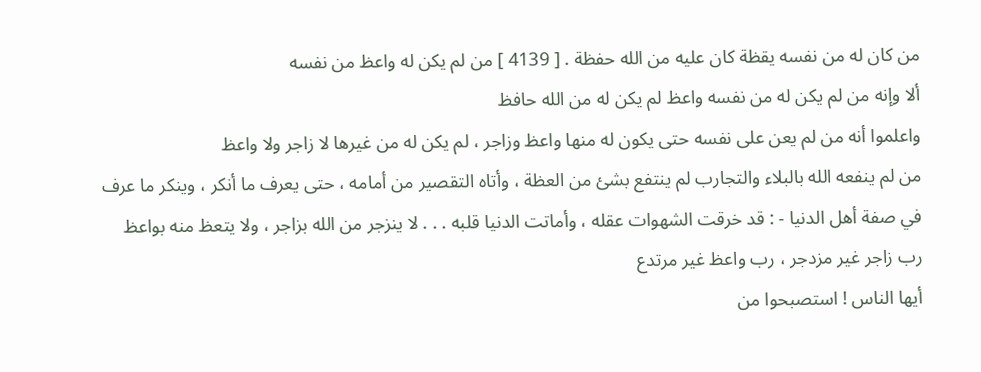من كان له من نفسه يقظة كان عليه من الله حفظة . [ 4139 ] من لم يكن له واعظ من نفسه
ألا وإنه من لم يكن له من نفسه واعظ لم يكن له من الله حافظ
واعلموا أنه من لم يعن على نفسه حتى يكون له منها واعظ وزاجر ، لم يكن له من غيرها لا زاجر ولا واعظ
من لم ينفعه الله بالبلاء والتجارب لم ينتفع بشئ من العظة ، وأتاه التقصير من أمامه ، حتى يعرف ما أنكر ، وينكر ما عرف
في صفة أهل الدنيا - : قد خرقت الشهوات عقله ، وأماتت الدنيا قلبه . . . لا ينزجر من الله بزاجر ، ولا يتعظ منه بواعظ
رب زاجر غير مزدجر ، رب واعظ غير مرتدع
أيها الناس ! استصبحوا من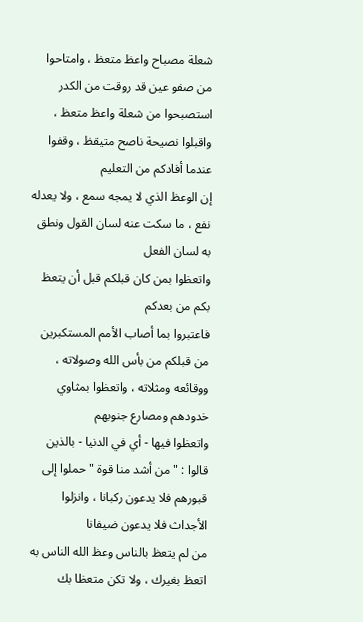شعلة مصباح واعظ متعظ ، وامتاحوا من صفو عين قد روقت من الكدر
استصبحوا من شعلة واعظ متعظ ، واقبلوا نصيحة ناصح متيقظ ، وقفوا عندما أفادكم من التعليم
إن الوعظ الذي لا يمجه سمع ، ولا يعدله نفع ، ما سكت عنه لسان القول ونطق به لسان الفعل
واتعظوا بمن كان قبلكم قبل أن يتعظ بكم من بعدكم
فاعتبروا بما أصاب الأمم المستكبرين من قبلكم من بأس الله وصولاته ، ووقائعه ومثلاته ، واتعظوا بمثاوي خدودهم ومصارع جنوبهم
واتعظوا فيها - أي في الدنيا - بالذين قالوا : " من أشد منا قوة " حملوا إلى قبورهم فلا يدعون ركبانا ، وانزلوا الأجداث فلا يدعون ضيفانا
من لم يتعظ بالناس وعظ الله الناس به
اتعظ بغيرك ، ولا تكن متعظا بك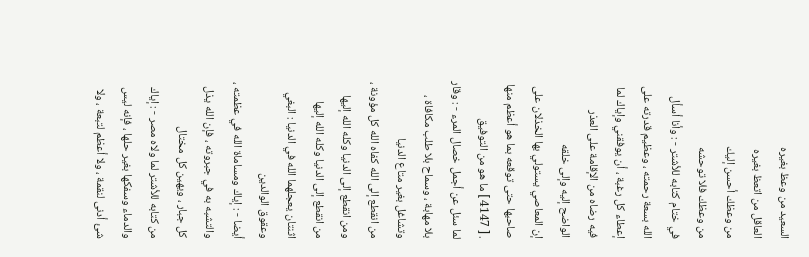السعيد من وعظ بغيره
العاقل من اتعظ بغيره
من وعظك أحسن إليك
من وعظك فلا توحشه
في ختام كتابه للأشتر - : وأنا أسأل الله بسعة رحمته ، وعظيم قدرته على إعطاء كل رغبة ، أن يوفقني وإياك لما فيه رضاه من الإقامة على العذر الواضح إليه وإلى خلقه
إن المعاصي يستولي بها الخذلان على صاحبها حتى توقعه بما هو أعظم منها . [ 4147 ] ما هو من التوفيق
لما سئل عن أجمل خصال المرء - : وقار بلا مهابة ، وسماح بلا طلب مكافاة ، وتشاغل بغير متاع الدنيا
من انقطع إلى الله كفاه الله كل مؤونة ، ومن انقطع إلى الدنيا وكله الله إليها
من انقطع إلى الدنيا وكله الله إليها
اثنتان يعجلهما الله في الدنيا : البغي وعقوق الوالدين
أيضا - : إياك ومساماة الله في عظمته ، والتشبه به في جبروته ، فإن الله يذل كل جبار ، ويهين كل مختال
من كتابه للأشتر لما ولاه مصر - : إياك والدماء وسفكها بغير حلها ، فإنه ليس شئ أدنى لنقمة ، ولا أعظم لتبعة ، ولا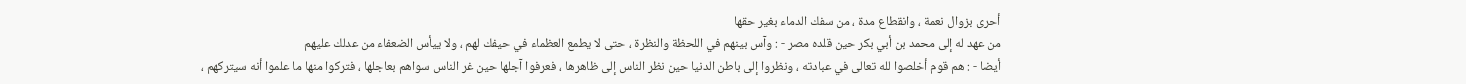أحرى بزوال نعمة ، وانقطاع مدة ، من سفك الدماء بغير حقها
من عهد له إلى محمد بن أبي بكر حين قلده مصر - : وآس بينهم في اللحظة والنظرة ، حتى لا يطمع العظماء في حيفك لهم ، ولا ييأس الضعفاء من عدلك عليهم
أيضا - : هم قوم أخلصوا لله تعالى في عبادته ، ونظروا إلى باطن الدنيا حين نظر الناس إلى ظاهرها ، فعرفوا آجلها حين غر الناس سواهم بعاجلها ، فتركوا منها ما علموا أنه سيتركهم ،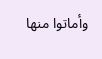وأماتوا منها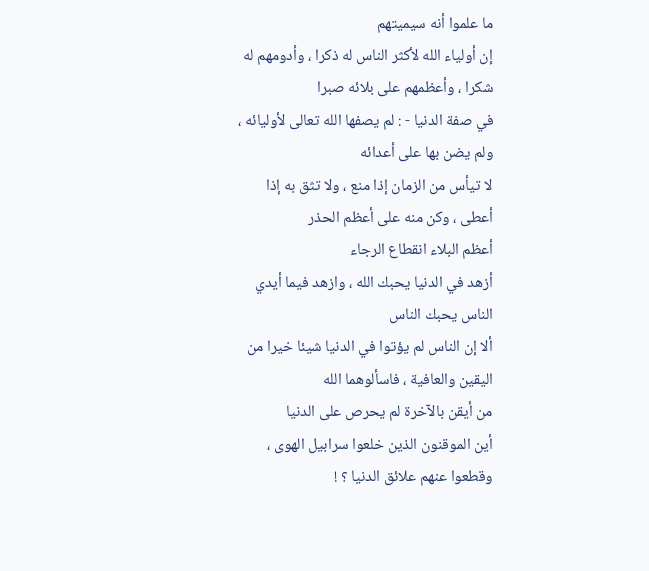ما علموا أنه سيميتهم
إن أولياء الله لأكثر الناس له ذكرا ، وأدومهم له شكرا ، وأعظمهم على بلائه صبرا
في صفة الدنيا - : لم يصفها الله تعالى لأوليائه ، ولم يضن بها على أعدائه
لا تيأس من الزمان إذا منع ، ولا تثق به إذا أعطى ، وكن منه على أعظم الحذر
أعظم البلاء انقطاع الرجاء
أزهد في الدنيا يحبك الله ، وازهد فيما أيدي الناس يحبك الناس
ألا إن الناس لم يؤتوا في الدنيا شيئا خيرا من اليقين والعافية ، فاسألوهما الله
من أيقن بالآخرة لم يحرص على الدنيا
أين الموقنون الذين خلعوا سرابيل الهوى ، وقطعوا عنهم علائق الدنيا ؟ !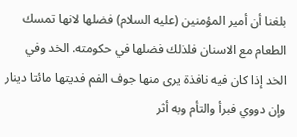بلغنا أن أمير المؤمنين (عليه السلام) فضلها لانها تمسك الطعام مع الاسنان فلذلك فضلها في حكومته. الخد وفي الخد إذا كان فيه نافذة يرى منها جوف الفم فديتها مائتا دينار وإن دووي فبرأ والتأم وبه أثر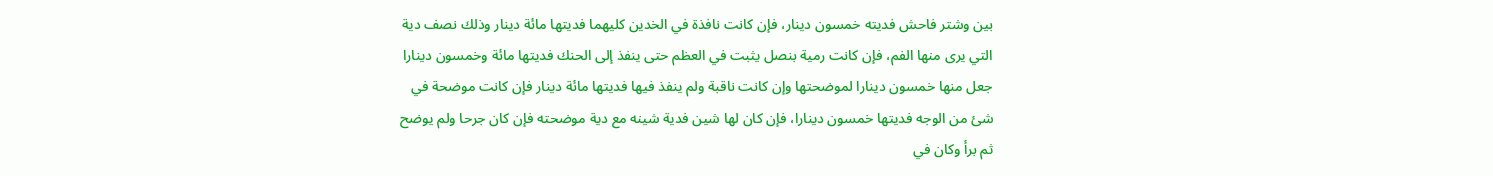بين وشتر فاحش فديته خمسون دينار، فإن كانت نافذة في الخدين كليهما فديتها مائة دينار وذلك نصف دية التي يرى منها الفم، فإن كانت رمية بنصل يثبت في العظم حتى ينفذ إلى الحنك فديتها مائة وخمسون دينارا جعل منها خمسون دينارا لموضحتها وإن كانت ناقبة ولم ينفذ فيها فديتها مائة دينار فإن كانت موضحة في شئ من الوجه فديتها خمسون دينارا، فإن كان لها شين فدية شينه مع دية موضحته فإن كان جرحا ولم يوضح ثم برأ وكان في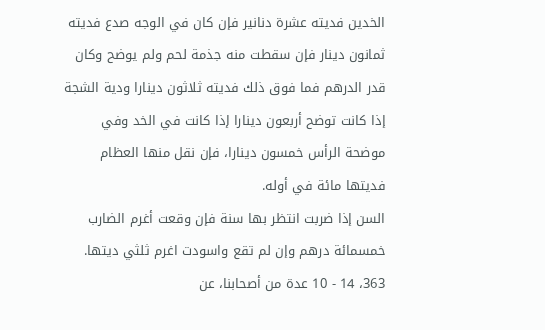الخدين فديته عشرة دنانير فإن كان في الوجه صدع فديته ثمانون دينار فإن سقطت منه جذمة لحم ولم يوضح وكان قدر الدرهم فما فوق ذلك فديته ثلاثون دينارا ودية الشجة إذا كانت توضح أربعون دينارا إذا كانت في الخد وفي موضحة الرأس خمسون دينارا، فإن نقل منها العظام فديتها مائة في أوله.
السن إذا ضربت انتظر بها سنة فإن وقعت أغرم الضارب خمسمائة درهم وإن لم تقع واسودت اغرم ثلثي ديتها. 363، 14 - 10 عدة من أصحابنا، عن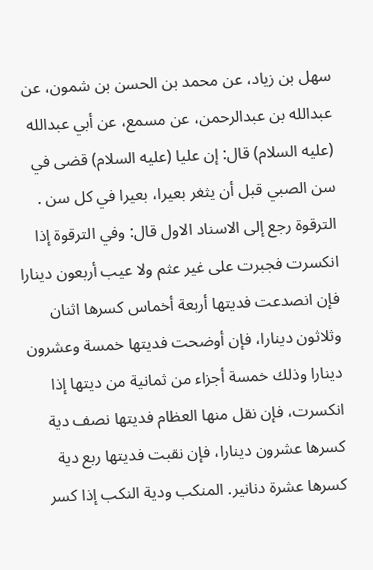سهل بن زياد، عن محمد بن الحسن بن شمون، عن عبدالله بن عبدالرحمن، عن مسمع، عن أبي عبدالله (عليه السلام) قال: إن عليا (عليه السلام) قضى في سن الصبي قبل أن يثغر بعيرا، بعيرا في كل سن . الترقوة رجع إلى الاسناد الاول قال: وفي الترقوة إذا انكسرت فجبرت على غير عثم ولا عيب أربعون دينارا فإن انصدعت فديتها أربعة أخماس كسرها اثنان وثلاثون دينارا، فإن أوضحت فديتها خمسة وعشرون دينارا وذلك خمسة أجزاء من ثمانية من ديتها إذا انكسرت، فإن نقل منها العظام فديتها نصف دية كسرها عشرون دينارا، فإن نقبت فديتها ربع دية كسرها عشرة دنانير. المنكب ودية النكب إذا كسر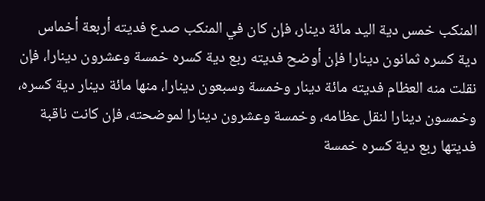المنكب خمس دية اليد مائة دينار، فإن كان في المنكب صدع فديته أربعة أخماس دية كسره ثمانون دينارا فإن أوضح فديته ربع دية كسره خمسة وعشرون دينارا، فإن نقلت منه العظام فديته مائة دينار وخمسة وسبعون دينارا، منها مائة دينار دية كسره، وخمسون دينارا لنقل عظامه، وخمسة وعشرون دينارا لموضحته، فإن كانت ناقبة فديتها ربع دية كسره خمسة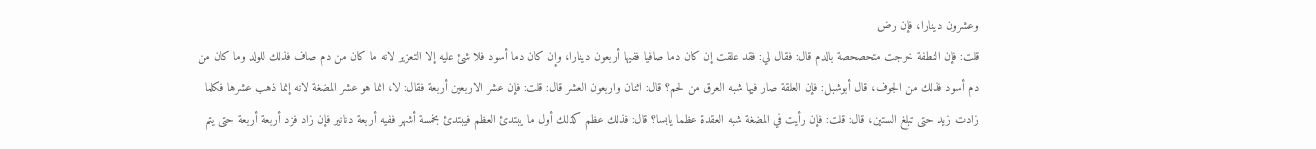وعشرون دينارا، فإن رض
قلت: فإن النطفة خرجت متحصحصة بالدم قال: فقال لي: فقد علقت إن كان دما صافيا ففيها أربعون دينارا، وإن كان دما أسود فلا شئ عليه إلا التعزير لانه ما كان من دم صاف فذلك للولد وما كان من دم أسود فذلك من الجوف، قال أبوشبل: فإن العلقة صار فيها شبه العرق من لحم؟ قال: اثنان واربعون العشر قال: قلت: فإن عشر الاربعين أربعة فقال: لا، انما هو عشر المضغة لانه إنما ذهب عشرها فكلما زادت زيد حتى تبلغ الستين، قال: قلت: فإن رأيت في المضغة شبه العقدة عظما يابسا؟ قال: فذلك عظم كذلك أول ما يبتدئ العظم فيبتدئ بخمسة أشهر ففيه أربعة دنانير فإن زاد فزد أربعة أربعة حتى يتم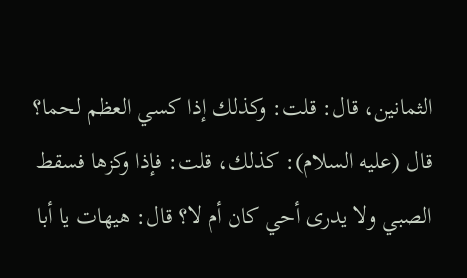الثمانين، قال: قلت: وكذلك إذا كسي العظم لحما؟ قال (عليه السلام): كذلك، قلت: فإذا وكزها فسقط الصبي ولا يدرى أحي كان أم لا؟ قال: هيهات يا أبا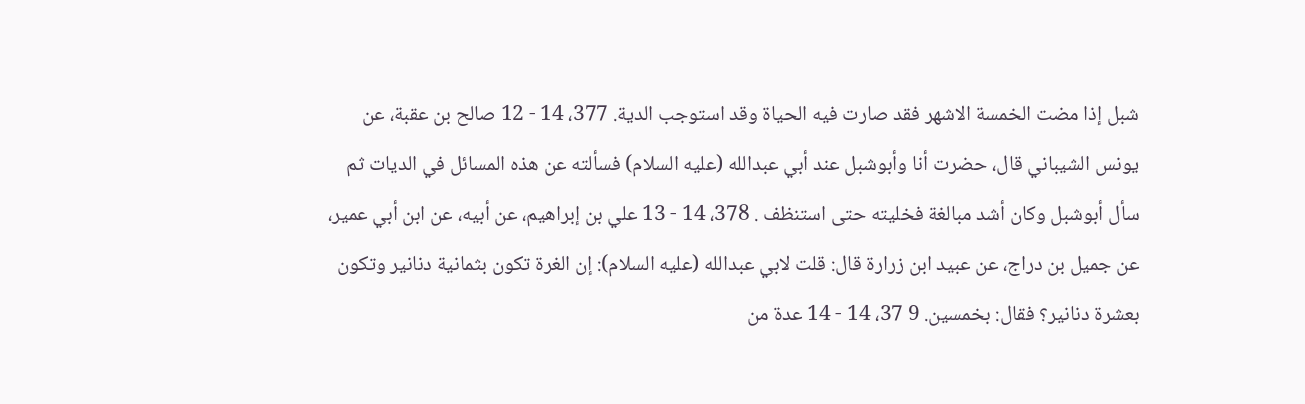شبل إذا مضت الخمسة الاشهر فقد صارت فيه الحياة وقد استوجب الدية. 377، 14 - 12 صالح بن عقبة، عن يونس الشيباني قال، حضرت أنا وأبوشبل عند أبي عبدالله (عليه السلام) فسألته عن هذه المسائل في الديات ثم سأل أبوشبل وكان أشد مبالغة فخليته حتى استنظف . 378، 14 - 13 علي بن إبراهيم، عن أبيه، عن ابن أبي عمير، عن جميل بن دراج، عن عبيد ابن زرارة قال: قلت لابي عبدالله (عليه السلام): إن الغرة تكون بثمانية دنانير وتكون بعشرة دنانير؟ فقال: بخمسين. 9 37، 14 - 14 عدة من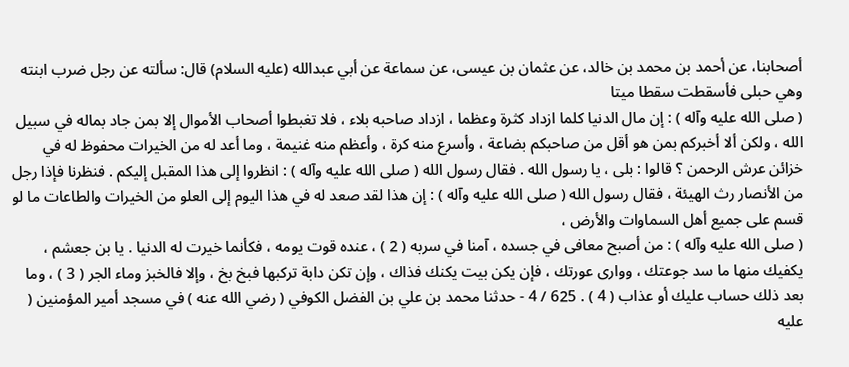أصحابنا، عن أحمد بن محمد بن خالد، عن عثمان بن عيسى، عن سماعة عن أبي عبدالله (عليه السلام) قال: سألته عن رجل ضرب ابنته وهي حبلى فأسقطت سقطا ميتا
( صلى الله عليه وآله ) : إن مال الدنيا كلما ازداد كثرة وعظما ، ازداد صاحبه بلاء ، فلا تغبطوا أصحاب الأموال إلا بمن جاد بماله في سبيل الله ، ولكن ألا أخبركم بمن هو أقل من صاحبكم بضاعة ، وأسرع منه كرة ، وأعظم منه غنيمة ، وما أعد له من الخيرات محفوظ له في خزائن عرش الرحمن ؟ قالوا : بلى ، يا رسول الله . فقال رسول الله ( صلى الله عليه وآله ) : انظروا إلى هذا المقبل إليكم . فنظرنا فإذا رجل من الأنصار رث الهيئة ، فقال رسول الله ( صلى الله عليه وآله ) : إن هذا لقد صعد له في هذا اليوم إلى العلو من الخيرات والطاعات ما لو قسم على جميع أهل السماوات والأرض ،
( صلى الله عليه وآله ) : من أصبح معافى في جسده ، آمنا في سربه ( 2 ) ، عنده قوت يومه ، فكأنما خيرت له الدنيا . يا بن جعشم ، يكفيك منها ما سد جوعتك ، ووارى عورتك ، فإن يكن بيت يكنك فذاك ، وإن تكن دابة تركبها فبخ بخ ، وإلا فالخبز وماء الجر ( 3 ) ، وما بعد ذلك حساب عليك أو عذاب ( 4 ) . 625 / 4 - حدثنا محمد بن علي بن الفضل الكوفي ( رضي الله عنه ) في مسجد أمير المؤمنين ( عليه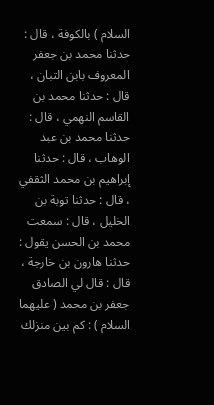السلام ) بالكوفة ، قال : حدثنا محمد بن جعفر المعروف بابن التبان ، قال : حدثنا محمد بن القاسم النهمي ، قال : حدثنا محمد بن عبد الوهاب ، قال : حدثنا إبراهيم بن محمد الثقفي ، قال : حدثنا توبة بن الخليل ، قال : سمعت محمد بن الحسن يقول : حدثنا هارون بن خارجة ، قال : قال لي الصادق جعفر بن محمد ( عليهما السلام ) : كم بين منزلك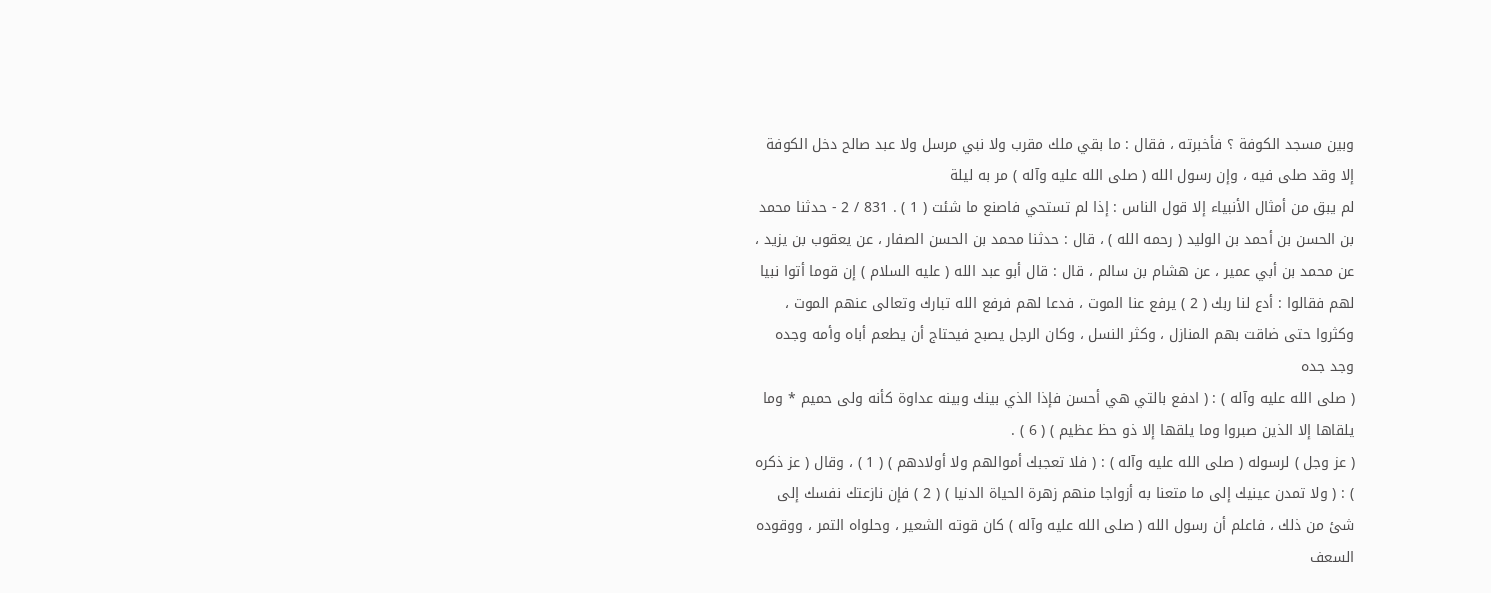وبين مسجد الكوفة ؟ فأخبرته ، فقال : ما بقي ملك مقرب ولا نبي مرسل ولا عبد صالح دخل الكوفة إلا وقد صلى فيه ، وإن رسول الله ( صلى الله عليه وآله ) مر به ليلة
لم يبق من أمثال الأنبياء إلا قول الناس : إذا لم تستحي فاصنع ما شئت ( 1 ) . 831 / 2 - حدثنا محمد بن الحسن بن أحمد بن الوليد ( رحمه الله ) ، قال : حدثنا محمد بن الحسن الصفار ، عن يعقوب بن يزيد ، عن محمد بن أبي عمير ، عن هشام بن سالم ، قال : قال أبو عبد الله ( عليه السلام ) إن قوما أتوا نبيا لهم فقالوا : أدع لنا ربك ( 2 ) يرفع عنا الموت ، فدعا لهم فرفع الله تبارك وتعالى عنهم الموت ، وكثروا حتى ضاقت بهم المنازل ، وكثر النسل ، وكان الرجل يصبح فيحتاج أن يطعم أباه وأمه وجده وجد جده
( صلى الله عليه وآله ) : ( ادفع بالتي هي أحسن فإذا الذي بينك وبينه عداوة كأنه ولى حميم * وما يلقاها إلا الذين صبروا وما يلقها إلا ذو حظ عظيم ) ( 6 ) .
( عز وجل ) لرسوله ( صلى الله عليه وآله ) : ( فلا تعجبك أموالهم ولا أولادهم ) ( 1 ) ، وقال ( عز ذكره ) : ( ولا تمدن عينيك إلى ما متعنا به أزواجا منهم زهرة الحياة الدنيا ) ( 2 ) فإن نازعتك نفسك إلى شئ من ذلك ، فاعلم أن رسول الله ( صلى الله عليه وآله ) كان قوته الشعير ، وحلواه التمر ، ووقوده السعف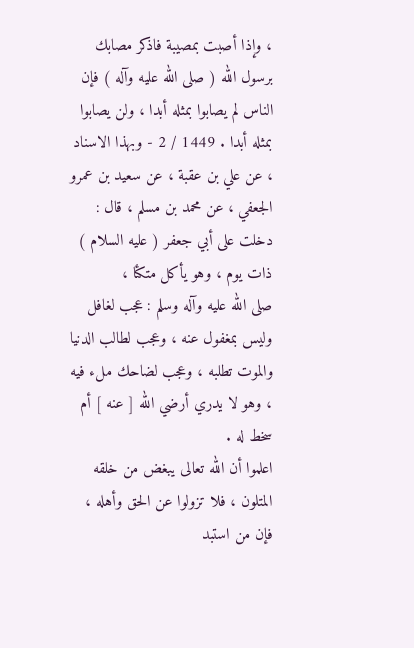، وإذا أصبت بمصيبة فاذكر مصابك برسول الله ( صلى الله عليه وآله ) فإن الناس لم يصابوا بمثله أبدا ، ولن يصابوا بمثله أبدا . 1449 / 2 - وبهذا الاسناد ، عن علي بن عقبة ، عن سعيد بن عمرو الجعفي ، عن محمد بن مسلم ، قال : دخلت على أبي جعفر ( عليه السلام ) ذات يوم ، وهو يأكل متكئا ،
صلى الله عليه وآله وسلم : عجب لغافل وليس بمغفول عنه ، وعجب لطالب الدنيا والموت تطلبه ، وعجب لضاحك ملء فيه ، وهو لا يدري أرضي الله [ عنه ] أم سخط له .
اعلموا أن الله تعالى يبغض من خلقه المتلون ، فلا تزولوا عن الحق وأهله ، فإن من استبد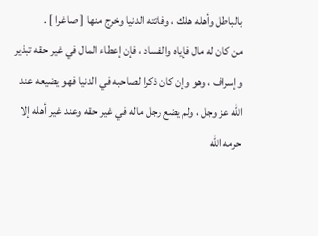بالباطل وأهله هلك ، وفاتته الدنيا وخرج منها [ صاغرا ] .
من كان له مال فإياه والفساد ، فإن إعطاء المال في غير حقه تبذير وإسراف ، وهو وإن كان ذكرا لصاحبه في الدنيا فهو يضيعه عند الله عز وجل ، ولم يضع رجل ماله في غير حقه وعند غير أهله إلا حرمه الله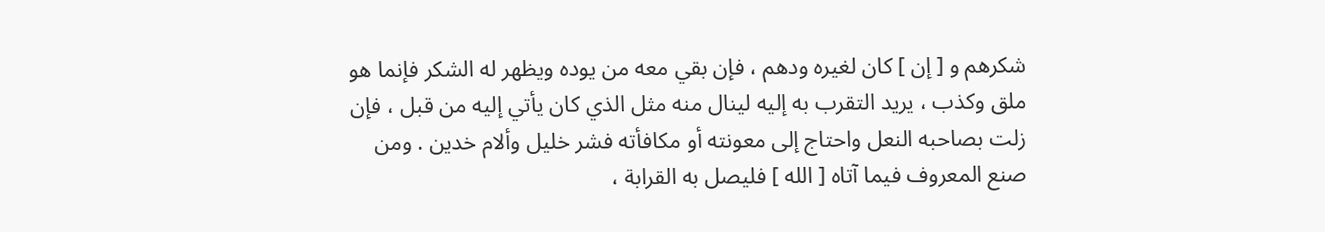شكرهم و [ إن ] كان لغيره ودهم ، فإن بقي معه من يوده ويظهر له الشكر فإنما هو ملق وكذب ، يريد التقرب به إليه لينال منه مثل الذي كان يأتي إليه من قبل ، فإن زلت بصاحبه النعل واحتاج إلى معونته أو مكافأته فشر خليل وألام خدين . ومن صنع المعروف فيما آتاه [ الله ] فليصل به القرابة ،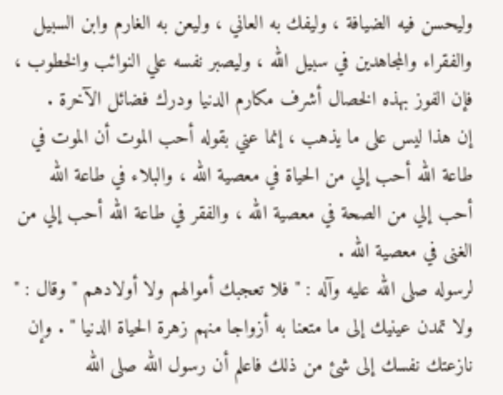وليحسن فيه الضيافة ، وليفك به العاني ، وليعن به الغارم وابن السبيل والفقراء والمجاهدين في سبيل الله ، وليصبر نفسه علي النوائب والخطوب ، فإن الفوز بهذه الخصال أشرف مكارم الدنيا ودرك فضائل الآخرة .
إن هذا ليس على ما يذهب ، إنما عني بقوله أحب الموت أن الموت في طاعة الله أحب إلي من الحياة في معصية الله ، والبلاء في طاعة الله أحب إلي من الصحة في معصية الله ، والفقر في طاعة الله أحب إلي من الغنى في معصية الله .
لرسوله صلى الله عليه وآله : " فلا تعجبك أموالهم ولا أولادهم " وقال : " ولا تمدن عينيك إلى ما متعنا به أزواجا منهم زهرة الحياة الدنيا " . وإن نازعتك نفسك إلى شئ من ذلك فاعلم أن رسول الله صلى الله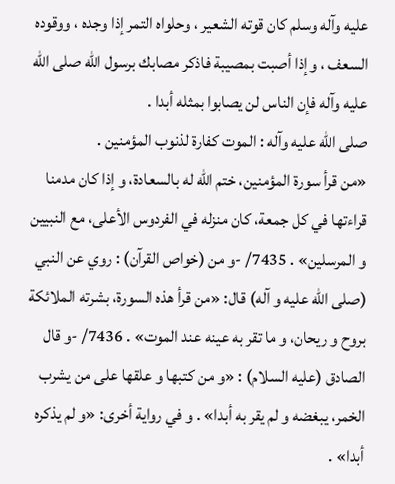عليه وآله وسلم كان قوته الشعير ، وحلواه التمر إذا وجده ، ووقوده السعف ، وإذا أصبت بمصيبة فاذكر مصابك برسول الله صلى الله عليه وآله فإن الناس لن يصابوا بمثله أبدا .
صلى الله عليه وآله : الموت كفارة لذنوب المؤمنين .
«من قرأ سورة المؤمنين، ختم الله له بالسعادة، و إذا كان مدمنا قراءتها في كل جمعة، كان منزله في الفردوس الأعلى، مع النبيين و المرسلين» . 7435/ -و من (خواص القرآن) : روي عن النبي (صلى الله عليه و آله) قال: «من قرأ هذه السورة، بشرته الملائكة بروح و ريحان، و ما تقر به عينه عند الموت» . 7436/ -و قال الصادق (عليه السلام) : «و من كتبها و علقها على من يشرب الخمر، يبغضه و لم يقر به أبدا» . و في رواية أخرى: «و لم يذكره أبدا» .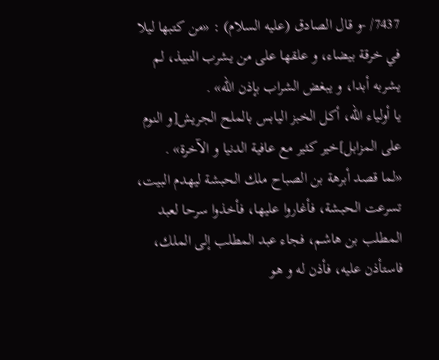7437/ -و قال الصادق (عليه السلام) : «من كتبها ليلا في خرقة بيضاء، و علقها على من يشرب النبيذ، لم يشربه أبدا، و يبغض الشراب بإذن الله» .
يا أولياء الله، أكل الخبز اليابس بالملح الجريش[و النوم على المزابل]خير كثير مع عافية الدنيا و الآخرة» .
«لما قصد أبرهة بن الصباح ملك الحبشة ليهدم البيت، تسرعت الحبشة، فأغاروا عليها، فأخذوا سرحا لعبد المطلب بن هاشم، فجاء عبد المطلب إلى الملك، فاستأذن عليه، فأذن له و هو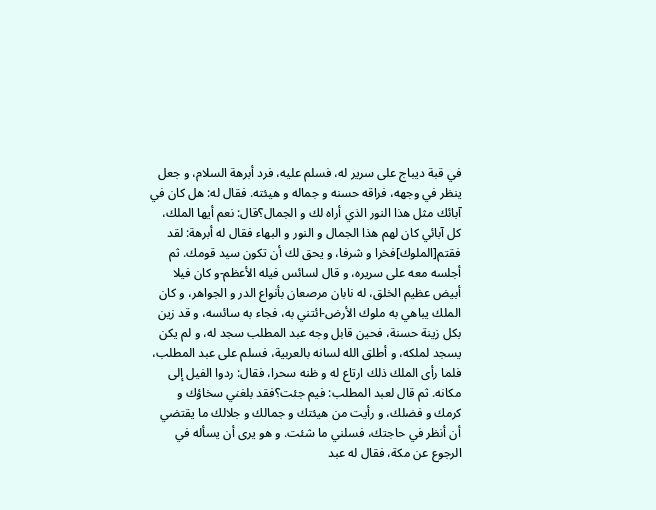في قبة ديباج على سرير له، فسلم عليه، فرد أبرهة السلام، و جعل ينظر في وجهه، فراقه حسنه و جماله و هيئته. فقال له: هل كان في آبائك مثل هذا النور الذي أراه لك و الجمال؟قال: نعم أيها الملك، كل آبائي كان لهم هذا الجمال و النور و البهاء فقال له أبرهة: لقد فقتم[الملوك]فخرا و شرفا، و يحق لك أن تكون سيد قومك. ثم أجلسه معه على سريره، و قال لسائس فيله الأعظم-و كان فيلا أبيض عظيم الخلق، له نابان مرصعان بأنواع الدر و الجواهر، و كان الملك يباهي به ملوك الأرض-ائتني به، فجاء به سائسه، و قد زين بكل زينة حسنة، فحين قابل وجه عبد المطلب سجد له، و لم يكن يسجد لملكه، و أطلق الله لسانه بالعربية، فسلم على عبد المطلب، فلما رأى الملك ذلك ارتاع له و ظنه سحرا، فقال: ردوا الفيل إلى مكانه. ثم قال لعبد المطلب: فيم جئت؟فقد بلغني سخاؤك و كرمك و فضلك، و رأيت من هيئتك و جمالك و جلالك ما يقتضي أن أنظر في حاجتك، فسلني ما شئت. و هو يرى أن يسأله في الرجوع عن مكة، فقال له عبد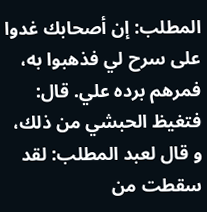المطلب: إن أصحابك غدوا على سرح لي فذهبوا به، فمرهم برده علي. قال: فتغيظ الحبشي من ذلك، و قال لعبد المطلب: لقد سقطت من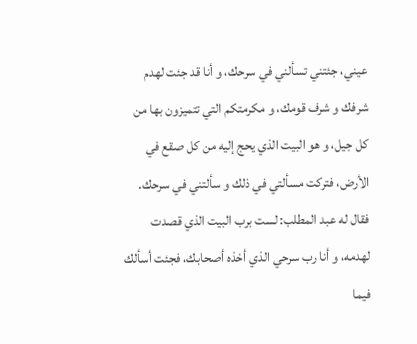عيني، جئتني تسألني في سرحك، و أنا قد جئت لهدم شرفك و شرف قومك، و مكرمتكم التي تتميزون بها من كل جيل، و هو البيت الذي يحج إليه من كل صقع في الأرض، فتركت مسألتي في ذلك و سألتني في سرحك. فقال له عبد المطلب: لست برب البيت الذي قصدت لهدمه، و أنا رب سرحي الذي أخذه أصحابك، فجئت أسألك فيما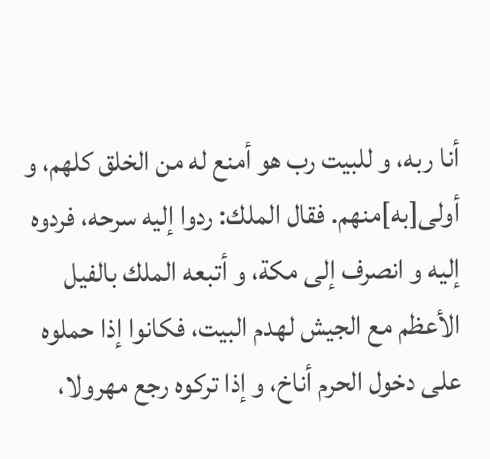أنا ربه، و للبيت رب هو أمنع له من الخلق كلهم، و أولى[به]منهم. فقال الملك: ردوا إليه سرحه، فردوه إليه و انصرف إلى مكة، و أتبعه الملك بالفيل الأعظم مع الجيش لهدم البيت، فكانوا إذا حملوه على دخول الحرم أناخ، و إذا تركوه رجع مهرولا،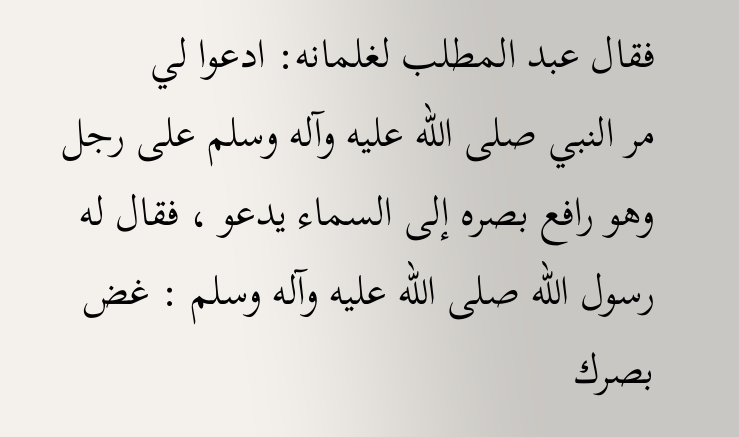فقال عبد المطلب لغلمانه: ادعوا لي
مر النبي صلى الله عليه وآله وسلم على رجل وهو رافع بصره إلى السماء يدعو ، فقال له رسول الله صلى الله عليه وآله وسلم : غض بصرك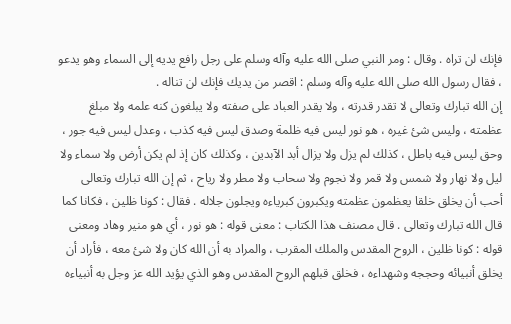فإنك لن تراه . وقال : ومر النبي صلى الله عليه وآله وسلم على رجل رافع يديه إلى السماء وهو يدعو ، فقال رسول الله صلى الله عليه وآله وسلم : اقصر من يديك فإنك لن تناله .
إن الله تبارك وتعالى لا تقدر قدرته ، ولا يقدر العباد على صفته ولا يبلغون كنه علمه ولا مبلغ عظمته ، وليس شئ غيره ، هو نور ليس فيه ظلمة وصدق ليس فيه كذب ، وعدل ليس فيه جور ، وحق ليس فيه باطل ، كذلك لم يزل ولا يزال أبد الآبدين ، وكذلك كان إذ لم يكن أرض ولا سماء ولا ليل ولا نهار ولا شمس ولا قمر ولا نجوم ولا سحاب ولا مطر ولا رياح ، ثم إن الله تبارك وتعالى أحب أن يخلق خلقا يعظمون عظمته ويكبرون كبرياءه ويجلون جلاله . فقال : كونا ظلين ، فكانا كما قال الله تبارك وتعالى . قال مصنف هذا الكتاب : معنى قوله : هو نور ، أي هو منير وهاد ومعنى قوله : كونا ظلين ، الروح المقدس والملك المقرب ، والمراد به أن الله كان ولا شئ معه ، فأراد أن يخلق أنبيائه وحججه وشهداءه ، فخلق قبلهم الروح المقدس وهو الذي يؤيد الله عز وجل به أنبياءه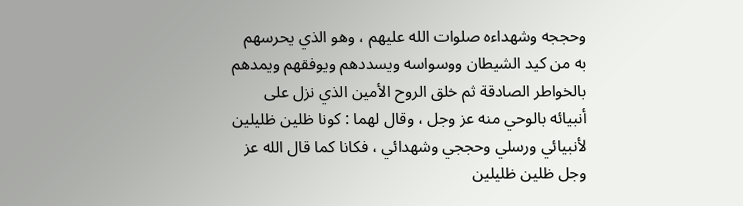وحججه وشهداءه صلوات الله عليهم ، وهو الذي يحرسهم به من كيد الشيطان ووسواسه ويسددهم ويوفقهم ويمدهم بالخواطر الصادقة ثم خلق الروح الأمين الذي نزل على أنبيائه بالوحي منه عز وجل ، وقال لهما : كونا ظلين ظليلين لأنبيائي ورسلي وحججي وشهدائي ، فكانا كما قال الله عز وجل ظلين ظليلين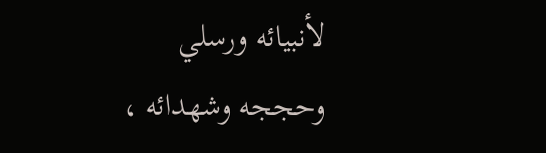لأنبيائه ورسلي وحججه وشهدائه ،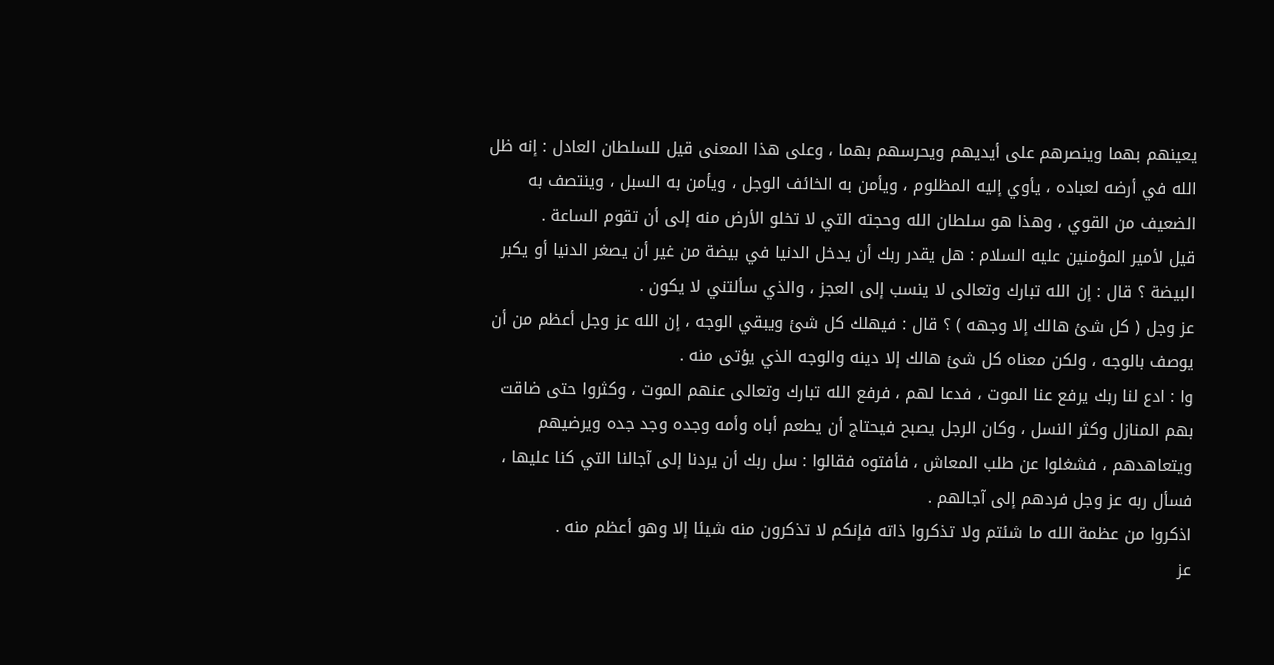يعينهم بهما وينصرهم على أيديهم ويحرسهم بهما ، وعلى هذا المعنى قيل للسلطان العادل : إنه ظل الله في أرضه لعباده ، يأوي إليه المظلوم ، ويأمن به الخائف الوجل ، ويأمن به السبل ، وينتصف به الضعيف من القوي ، وهذا هو سلطان الله وحجته التي لا تخلو الأرض منه إلى أن تقوم الساعة .
قيل لأمير المؤمنين عليه السلام : هل يقدر ربك أن يدخل الدنيا في بيضة من غير أن يصغر الدنيا أو يكبر البيضة ؟ قال : إن الله تبارك وتعالى لا ينسب إلى العجز ، والذي سألتني لا يكون .
عز وجل ( كل شئ هالك إلا وجهه ) ؟ قال : فيهلك كل شئ ويبقي الوجه ، إن الله عز وجل أعظم من أن يوصف بالوجه ، ولكن معناه كل شئ هالك إلا دينه والوجه الذي يؤتى منه .
وا : ادع لنا ربك يرفع عنا الموت ، فدعا لهم ، فرفع الله تبارك وتعالى عنهم الموت ، وكثروا حتى ضاقت بهم المنازل وكثر النسل ، وكان الرجل يصبح فيحتاج أن يطعم أباه وأمه وجده وجد جده ويرضيهم ويتعاهدهم ، فشغلوا عن طلب المعاش ، فأفتوه فقالوا : سل ربك أن يردنا إلى آجالنا التي كنا عليها ، فسأل ربه عز وجل فردهم إلى آجالهم .
اذكروا من عظمة الله ما شئتم ولا تذكروا ذاته فإنكم لا تذكرون منه شيئا إلا وهو أعظم منه .
عز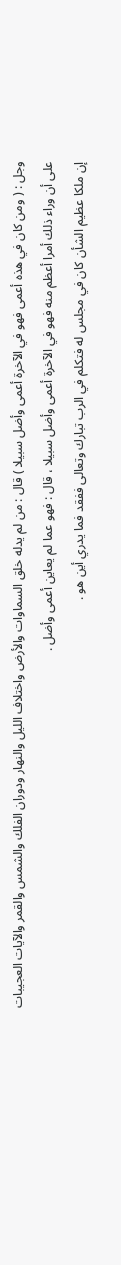وجل : ( ومن كان في هذه أعمى فهو في الآخرة أعمى وأضل سبيلا ) قال : من لم يدله خلق السماوات والأرض واختلاف الليل والنهار ودوران الفلك والشمس والقمر والآيات العجيبات على أن وراء ذلك أمرا أعظم منه فهو في الآخرة أعمى وأضل سبيلا ، قال : فهو عما لم يعاين أعمى وأضل .
إن ملكا عظيم الشأن كان في مجلس له فتكلم في الرب تبارك وتعالى ففقد فما يدري أين هو .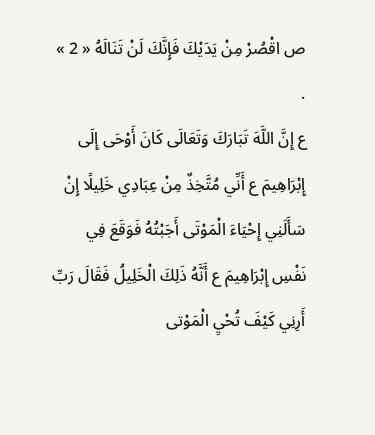ص اقْصُرْ مِنْ يَدَيْكَ فَإِنَّكَ لَنْ تَنَالَهُ « 2 » .
ع إِنَّ اللَّهَ تَبَارَكَ وَتَعَالَى كَانَ أَوْحَى إِلَى إِبْرَاهِيمَ ع أَنِّي مُتَّخِذٌ مِنْ عِبَادِي خَلِيلًا إِنْ سَأَلَنِي إِحْيَاءَ الْمَوْتَى أَجَبْتُهُ فَوَقَعَ فِي نَفْسِ إِبْرَاهِيمَ ع أَنَّهُ ذَلِكَ الْخَلِيلُ فَقَالَ رَبِّ أَرِنِي كَيْفَ تُحْيِ الْمَوْتى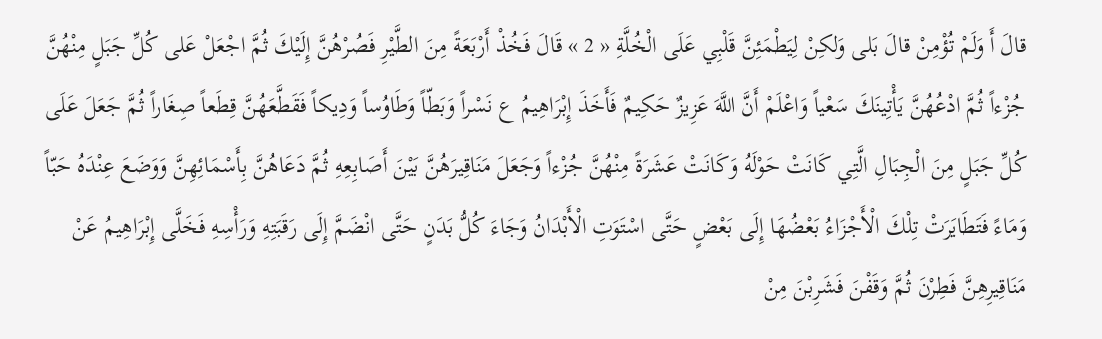قالَ أَ وَلَمْ تُؤْمِنْ قالَ بَلى وَلكِنْ لِيَطْمَئِنَّ قَلْبِي عَلَى الْخُلَّةِ « 2 » قَالَ فَخُذْ أَرْبَعَةً مِنَ الطَّيْرِ فَصُرْهُنَّ إِلَيْكَ ثُمَّ اجْعَلْ عَلى كُلِّ جَبَلٍ مِنْهُنَّ جُزْءاً ثُمَّ ادْعُهُنَّ يَأْتِينَكَ سَعْياً وَاعْلَمْ أَنَّ اللَّهَ عَزِيزٌ حَكِيمٌ فَأَخَذَ إِبْرَاهِيمُ ع نَسْراً وَبَطّاً وَطَاوُساً وَدِيكاً فَقَطَّعَهُنَّ قِطَعاً صِغَاراً ثُمَّ جَعَلَ عَلَى كُلِّ جَبَلٍ مِنَ الْجِبَالِ الَّتِي كَانَتْ حَوْلَهُ وَكَانَتْ عَشَرَةً مِنْهُنَّ جُزْءاً وَجَعَلَ مَنَاقِيرَهُنَّ بَيْنَ أَصَابِعِهِ ثُمَّ دَعَاهُنَّ بِأَسْمَائِهِنَّ وَوَضَعَ عِنْدَهُ حَبّاً وَمَاءً فَتَطَايَرَتْ تِلْكَ الْأَجْزَاءُ بَعْضُهَا إِلَى بَعْضٍ حَتَّى اسْتَوَتِ الْأَبْدَانُ وَجَاءَ كُلُّ بَدَنٍ حَتَّى انْضَمَّ إِلَى رَقَبَتِهِ وَرَأْسِهِ فَخَلَّى إِبْرَاهِيمُ عَنْ مَنَاقِيرِهِنَّ فَطِرْنَ ثُمَّ وَقَفْنَ فَشَرِبْنَ مِنْ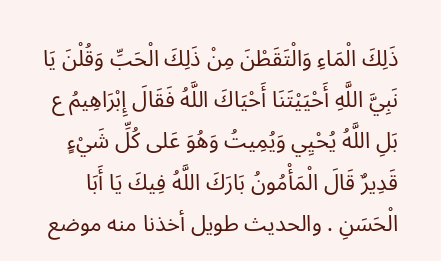ذَلِكَ الْمَاءِ وَالْتَقَطْنَ مِنْ ذَلِكَ الْحَبِّ وَقُلْنَ يَا نَبِيَّ اللَّهِ أَحْيَيْتَنَا أَحْيَاكَ اللَّهُ فَقَالَ إِبْرَاهِيمُ ع بَلِ اللَّهُ يُحْيِي وَيُمِيتُ وَهُوَ عَلى كُلِّ شَيْءٍ قَدِيرٌ قَالَ الْمَأْمُونُ بَارَكَ اللَّهُ فِيكَ يَا أَبَا الْحَسَنِ . والحديث طويل أخذنا منه موضع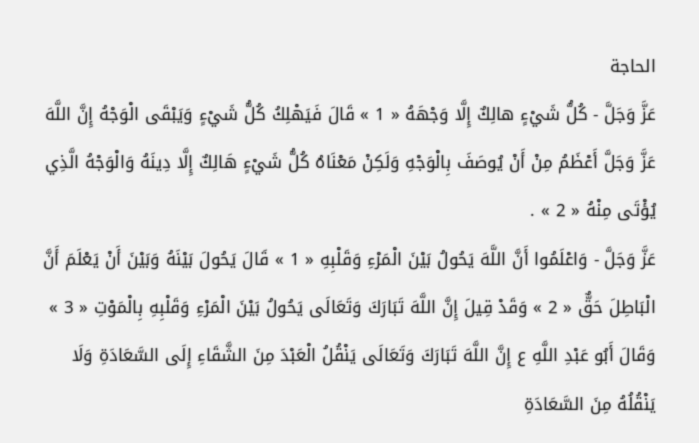الحاجة
عَزَّ وَجَلَّ - كُلُّ شَيْءٍ هالِكٌ إِلَّا وَجْهَهُ « 1 » قَالَ فَيَهْلِكُ كُلُّ شَيْءٍ وَيَبْقَى الْوَجْهُ إِنَّ اللَّهَ عَزَّ وَجَلَّ أَعْظَمُ مِنْ أَنْ يُوصَفَ بِالْوَجْهِ وَلَكِنْ مَعْنَاهُ كُلُّ شَيْءٍ هَالِكٌ إِلَّا دِينَهُ وَالْوَجْهُ الَّذِي يُؤْتَى مِنْهُ « 2 » .
عَزَّ وَجَلَّ - وَاعْلَمُوا أَنَّ اللَّهَ يَحُولُ بَيْنَ الْمَرْءِ وَقَلْبِهِ « 1 » قَالَ يَحُولَ بَيْنَهُ وَبَيْنَ أَنْ يَعْلَمَ أَنَّ الْبَاطِلَ حَقٌّ « 2 » وَقَدْ قِيلَ إِنَّ اللَّهَ تَبَارَكَ وَتَعَالَى يَحُولُ بَيْنَ الْمَرْءِ وَقَلْبِهِ بِالْمَوْتِ « 3 » وَقَالَ أَبُو عَبْدِ اللَّهِ ع إِنَّ اللَّهَ تَبَارَكَ وَتَعَالَى يَنْقُلُ الْعَبْدَ مِنَ الشَّقَاءِ إِلَى السَّعَادَةِ وَلَا يَنْقُلُهُ مِنَ السَّعَادَةِ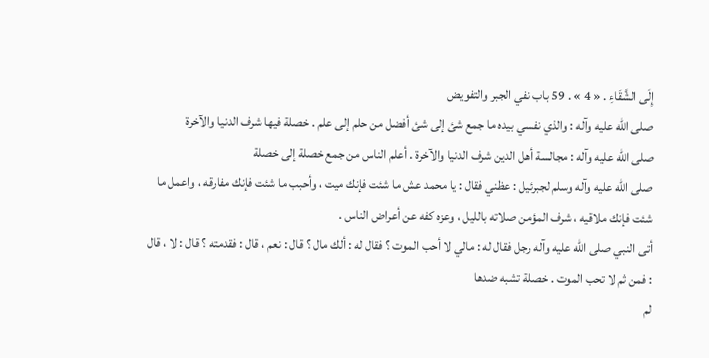إِلَى الشَّقَاءِ . « 4 » . 59 باب نفي الجبر والتفويض
صلى الله عليه وآله : والذي نفسي بيده ما جمع شئ إلى شئ أفضل من حلم إلى علم . خصلة فيها شرف الدنيا والآخرة
صلى الله عليه وآله : مجالسة أهل الدين شرف الدنيا والآخرة . أعلم الناس من جمع خصلة إلى خصلة
صلى الله عليه وآله وسلم لجبرئيل : عظني فقال : يا محمد عش ما شئت فإنك ميت ، وأحبب ما شئت فإنك مفارقه ، واعمل ما شئت فإنك ملاقيه ، شرف المؤمن صلاته بالليل ، وعزه كفه عن أعراض الناس .
أتى النبي صلى الله عليه وآله رجل فقال له : مالي لا أحب الموت ؟ فقال له : ألك مال ؟ قال : نعم ، قال : فقدمته ؟ قال : لا ، قال : فمن ثم لا تحب الموت . خصلة تشبه ضدها
لم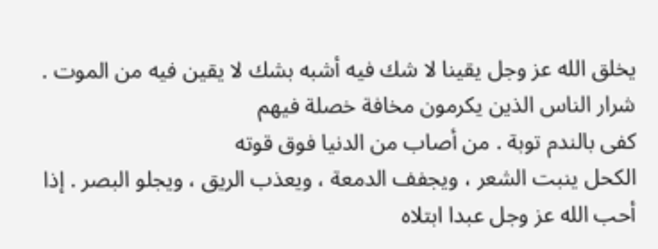يخلق الله عز وجل يقينا لا شك فيه أشبه بشك لا يقين فيه من الموت . شرار الناس الذين يكرمون مخافة خصلة فيهم
كفى بالندم توبة . من أصاب من الدنيا فوق قوته
الكحل ينبت الشعر ، ويجفف الدمعة ، ويعذب الريق ، ويجلو البصر . إذا أحب الله عز وجل عبدا ابتلاه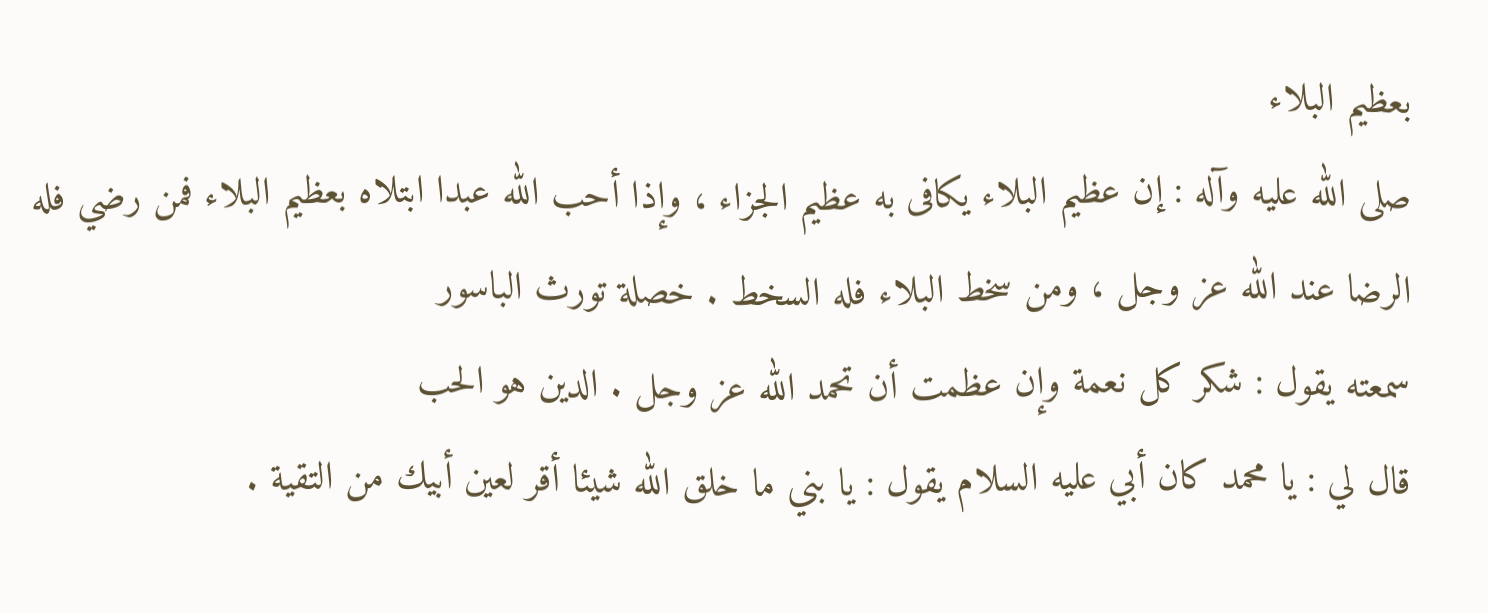بعظيم البلاء
صلى الله عليه وآله : إن عظيم البلاء يكافى به عظيم الجزاء ، وإذا أحب الله عبدا ابتلاه بعظيم البلاء فمن رضي فله الرضا عند الله عز وجل ، ومن سخط البلاء فله السخط . خصلة تورث الباسور
سمعته يقول : شكر كل نعمة وإن عظمت أن تحمد الله عز وجل . الدين هو الحب
قال لي : يا محمد كان أبي عليه السلام يقول : يا بني ما خلق الله شيئا أقر لعين أبيك من التقية .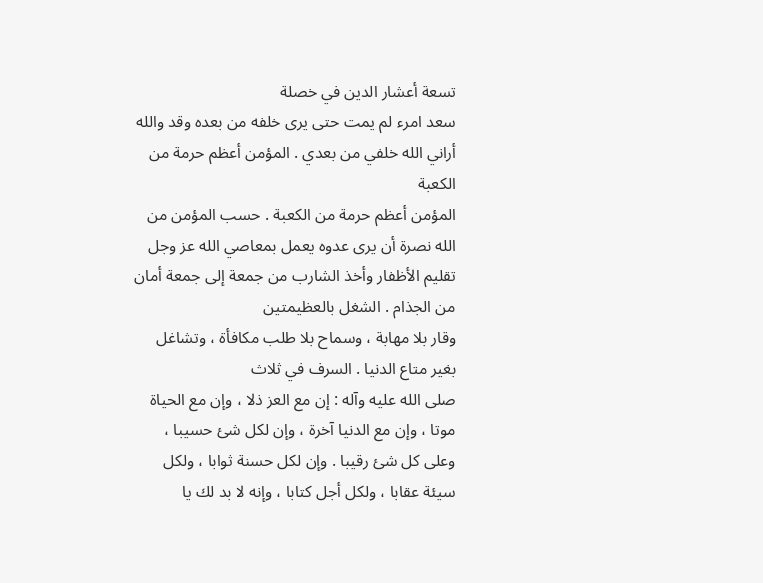تسعة أعشار الدين في خصلة
سعد امرء لم يمت حتى يرى خلفه من بعده وقد والله أراني الله خلفي من بعدي . المؤمن أعظم حرمة من الكعبة
المؤمن أعظم حرمة من الكعبة . حسب المؤمن من الله نصرة أن يرى عدوه يعمل بمعاصي الله عز وجل
تقليم الأظفار وأخذ الشارب من جمعة إلى جمعة أمان من الجذام . الشغل بالعظيمتين
وقار بلا مهابة ، وسماح بلا طلب مكافأة ، وتشاغل بغير متاع الدنيا . السرف في ثلاث
صلى الله عليه وآله : إن مع العز ذلا ، وإن مع الحياة موتا ، وإن مع الدنيا آخرة ، وإن لكل شئ حسيبا ، وعلى كل شئ رقيبا . وإن لكل حسنة ثوابا ، ولكل سيئة عقابا ، ولكل أجل كتابا ، وإنه لا بد لك يا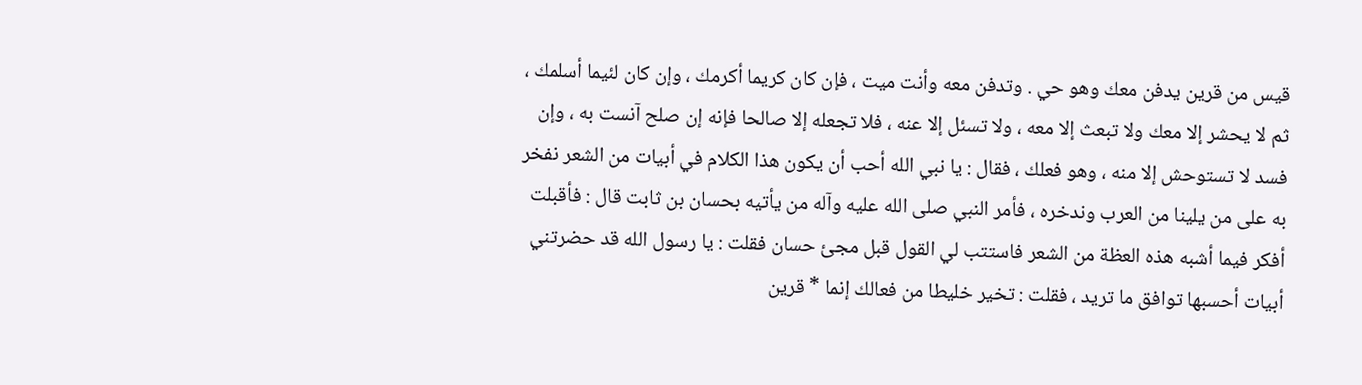قيس من قرين يدفن معك وهو حي . وتدفن معه وأنت ميت ، فإن كان كريما أكرمك ، وإن كان لئيما أسلمك ، ثم لا يحشر إلا معك ولا تبعث إلا معه ، ولا تسئل إلا عنه ، فلا تجعله إلا صالحا فإنه إن صلح آنست به ، وإن فسد لا تستوحش إلا منه ، وهو فعلك ، فقال : يا نبي الله أحب أن يكون هذا الكلام في أبيات من الشعر نفخر به على من يلينا من العرب وندخره ، فأمر النبي صلى الله عليه وآله من يأتيه بحسان بن ثابت قال : فأقبلت أفكر فيما أشبه هذه العظة من الشعر فاستتب لي القول قبل مجئ حسان فقلت : يا رسول الله قد حضرتني أبيات أحسبها توافق ما تريد ، فقلت : تخير خليطا من فعالك إنما * قرين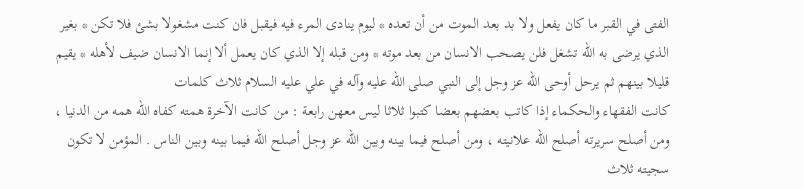الفتى في القبر ما كان يفعل ولا بد بعد الموت من أن تعده * ليوم ينادى المرء فيه فيقبل فان كنت مشغولا بشئ فلا تكن * بغير الذي يرضى به الله تشغل فلن يصحب الانسان من بعد موته * ومن قبله إلا الذي كان يعمل ألا إنما الانسان ضيف لأهله * يقيم قليلا بينهم ثم يرحل أوحى الله عز وجل إلى النبي صلى الله عليه وآله في علي عليه السلام ثلاث كلمات
كانت الفقهاء والحكماء إذا كاتب بعضهم بعضا كتبوا ثلاثا ليس معهن رابعة : من كانت الآخرة همته كفاه الله همه من الدنيا ، ومن أصلح سريرته أصلح الله علانيته ، ومن أصلح فيما بينه وبين الله عز وجل أصلح الله فيما بينه وبين الناس . المؤمن لا تكون سجيته ثلاث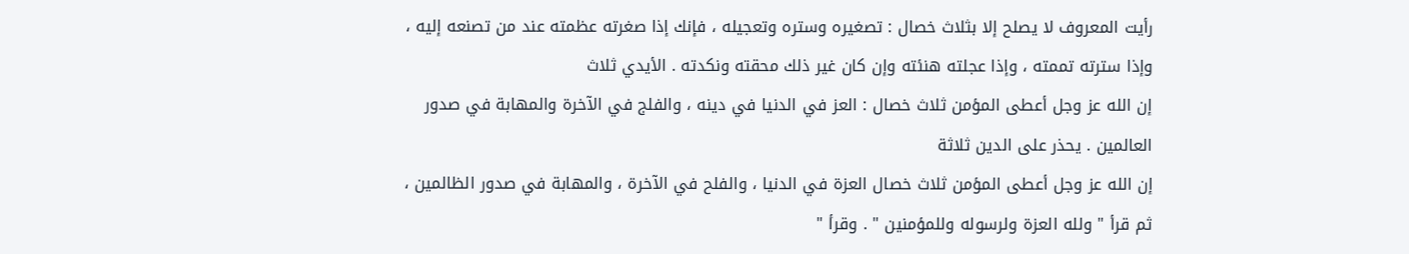رأيت المعروف لا يصلح إلا بثلاث خصال : تصغيره وستره وتعجيله ، فإنك إذا صغرته عظمته عند من تصنعه إليه ، وإذا سترته تممته ، وإذا عجلته هنئته وإن كان غير ذلك محقته ونكدته . الأيدي ثلاث
إن الله عز وجل أعطى المؤمن ثلاث خصال : العز في الدنيا في دينه ، والفلج في الآخرة والمهابة في صدور العالمين . يحذر على الدين ثلاثة
إن الله عز وجل أعطى المؤمن ثلاث خصال العزة في الدنيا ، والفلح في الآخرة ، والمهابة في صدور الظالمين ، ثم قرأ " ولله العزة ولرسوله وللمؤمنين " . وقرأ "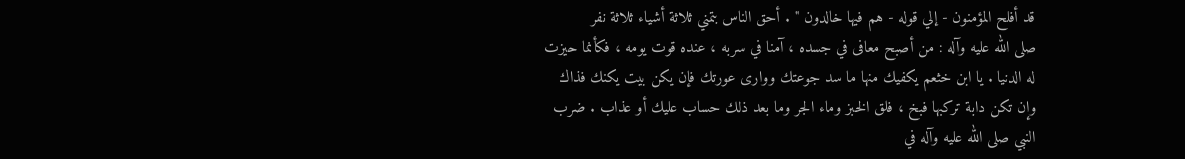قد أفلح المؤمنون - إلي قوله - هم فيها خالدون " . أحق الناس بتمني ثلاثة أشياء ثلاثة نفر
صلى الله عليه وآله : من أصبح معافى في جسده ، آمنا في سربه ، عنده قوت يومه ، فكأنما حيزت له الدنيا . يا ابن خثعم يكفيك منها ما سد جوعتك ووارى عورتك فإن يكن بيت يكنك فذاك وإن تكن دابة تركبها فبخ ، فلق الخبز وماء الجر وما بعد ذلك حساب عليك أو عذاب . ضرب النبي صلى الله عليه وآله في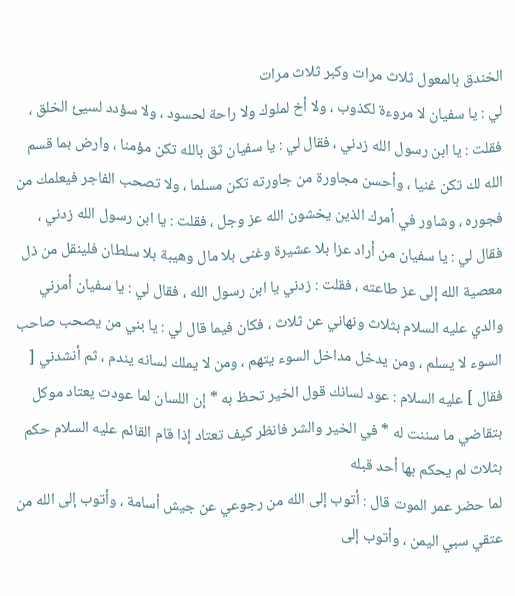الخندق بالمعول ثلاث مرات وكبر ثلاث مرات
لي : يا سفيان لا مروءة لكذوب ، ولا أخ لملوك ولا راحة لحسود ، ولا سؤدد لسيئ الخلق ، فقلت : يا ابن رسول الله زدني ، فقال لي : يا سفيان ثق بالله تكن مؤمنا ، وارض بما قسم الله لك تكن غنيا ، وأحسن مجاورة من جاورته تكن مسلما ، ولا تصحب الفاجر فيعلمك من فجوره ، وشاور في أمرك الذين يخشون الله عز وجل ، فقلت : يا ابن رسول الله زدني ، فقال لي : يا سفيان من أراد عزا بلا عشيرة وغنى بلا مال وهيبة بلا سلطان فلينقل من ذل معصية الله إلى عز طاعته ، فقلت : زدني يا ابن رسول الله ، فقال لي : يا سفيان أمرني والدي عليه السلام بثلاث ونهاني عن ثلاث ، فكان فيما قال لي : يا بني من يصحب صاحب السوء لا يسلم ، ومن يدخل مداخل السوء يتهم ، ومن لا يملك لسانه يندم ، ثم أنشدني [ فقال ] عليه السلام : عود لسانك قول الخير تحظ به * إن اللسان لما عودت يعتاد موكل بتقاضي ما سننت له * في الخير والشر فانظر كيف تعتاد إذا قام القائم عليه السلام حكم بثلاث لم يحكم بها أحد قبله
لما حضر عمر الموت قال : أتوب إلى الله من رجوعي عن جيش أسامة ، وأتوب إلى الله من عتقي سبي اليمن ، وأتوب إلى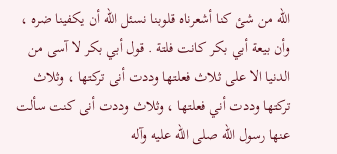الله من شئ كنا أشعرناه قلوبنا نسئل الله أن يكفينا ضره ، وأن بيعة أبي بكر كانت فلتة . قول أبي بكر لا آسى من الدنيا الا على ثلاث فعلتها وددت أنى تركتها ، وثلاث تركتها وددت أني فعلتها ، وثلاث وددت أنى كنت سألت عنها رسول الله صلى الله عليه وآله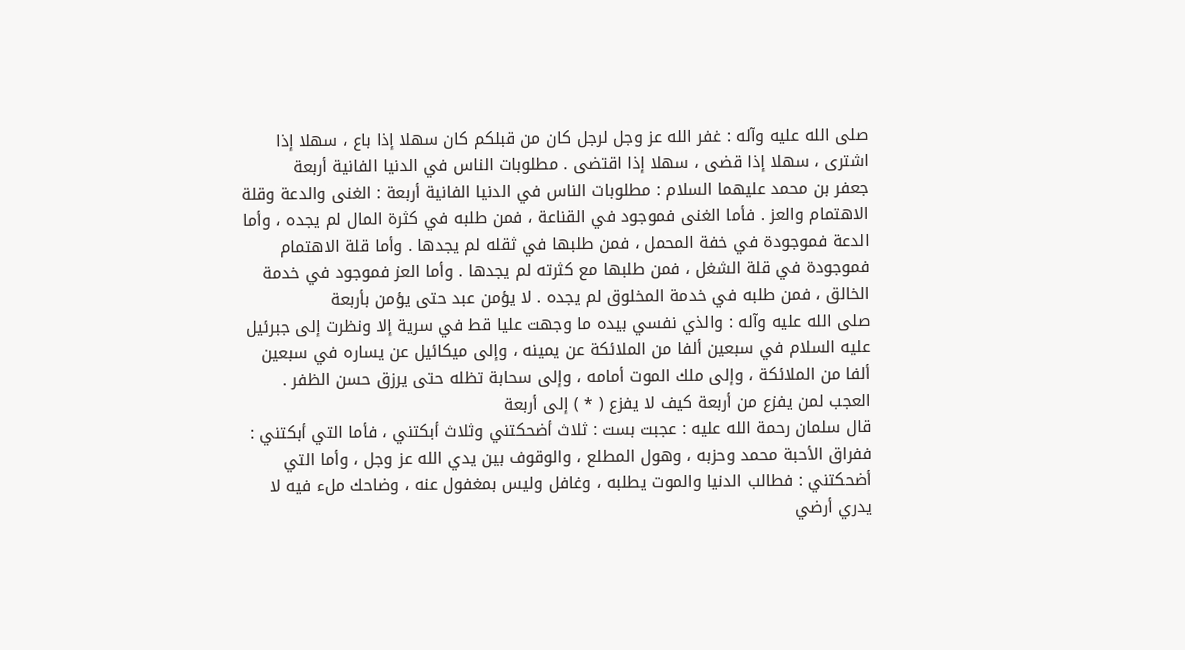صلى الله عليه وآله : غفر الله عز وجل لرجل كان من قبلكم كان سهلا إذا باع ، سهلا إذا اشترى ، سهلا إذا قضى ، سهلا إذا اقتضى . مطلوبات الناس في الدنيا الفانية أربعة
جعفر بن محمد عليهما السلام : مطلوبات الناس في الدنيا الفانية أربعة : الغنى والدعة وقلة الاهتمام والعز . فأما الغنى فموجود في القناعة ، فمن طلبه في كثرة المال لم يجده ، وأما الدعة فموجودة في خفة المحمل ، فمن طلبها في ثقله لم يجدها . وأما قلة الاهتمام فموجودة في قلة الشغل ، فمن طلبها مع كثرته لم يجدها . وأما العز فموجود في خدمة الخالق ، فمن طلبه في خدمة المخلوق لم يجده . لا يؤمن عبد حتى يؤمن بأربعة
صلى الله عليه وآله : والذي نفسي بيده ما وجهت عليا قط في سرية إلا ونظرت إلى جبرئيل عليه السلام في سبعين ألفا من الملائكة عن يمينه ، وإلى ميكائيل عن يساره في سبعين ألفا من الملائكة ، وإلى ملك الموت أمامه ، وإلى سحابة تظله حتى يرزق حسن الظفر . العجب لمن يفزع من أربعة كيف لا يفزع ( * ) إلى أربعة
قال سلمان رحمة الله عليه : عجبت بست : ثلاث أضحكتني وثلاث أبكتني ، فأما التي أبكتني : ففراق الأحبة محمد وحزبه ، وهول المطلع ، والوقوف بين يدي الله عز وجل ، وأما التي أضحكتني : فطالب الدنيا والموت يطلبه ، وغافل وليس بمغفول عنه ، وضاحك ملء فيه لا يدري أرضي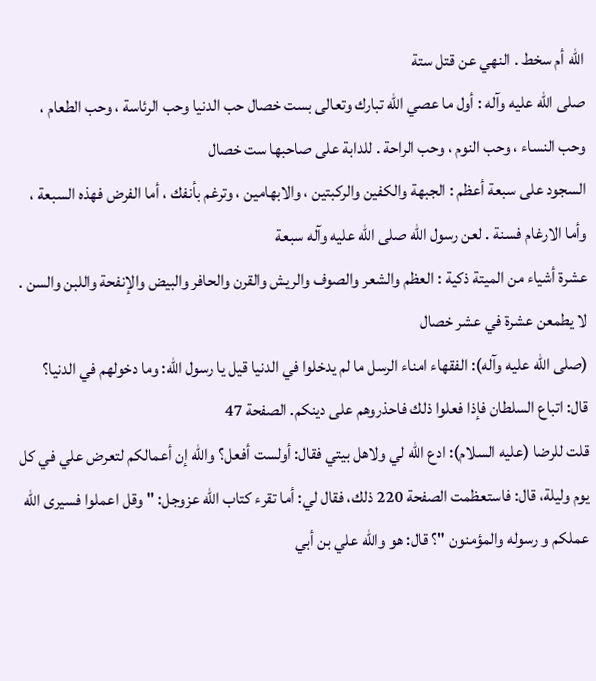الله أم سخط . النهي عن قتل ستة
صلى الله عليه وآله : أول ما عصي الله تبارك وتعالى بست خصال حب الدنيا وحب الرئاسة ، وحب الطعام ، وحب النساء ، وحب النوم ، وحب الراحة . للدابة على صاحبها ست خصال
السجود على سبعة أعظم : الجبهة والكفين والركبتين ، والابهامين ، وترغم بأنفك ، أما الفرض فهذه السبعة ، وأما الارغام فسنة . لعن رسول الله صلى الله عليه وآله سبعة
عشرة أشياء من الميتة ذكية : العظم والشعر والصوف والريش والقرن والحافر والبيض والإنفحة واللبن والسن . لا يطمعن عشرة في عشر خصال
(صلى الله عليه وآله): الفقهاء امناء الرسل ما لم يدخلوا في الدنيا قيل يا رسول الله: وما دخولهم في الدنيا؟ قال: اتباع السلطان فإذا فعلوا ذلك فاحذروهم على دينكم. الصفحة 47
قلت للرضا (عليه السلام): ادع الله لي ولاهل بيتي فقال: أولست أفعل؟ والله إن أعمالكم لتعرض علي في كل يوم وليلة، قال: فاستعظمت الصفحة 220 ذلك، فقال لي: أما تقرء كتاب الله عزوجل: " وقل اعملوا فسيرى الله عملكم و رسوله والمؤمنون "؟ قال: هو والله علي بن أبي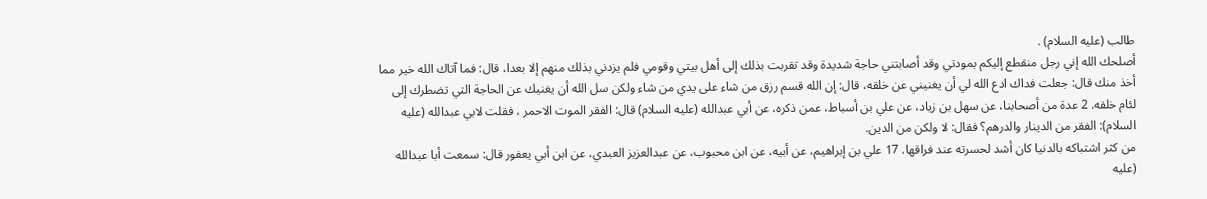طالب (عليه السلام) .
أصلحك الله إني رجل منقطع إليكم بمودتي وقد أصابتني حاجة شديدة وقد تقربت بذلك إلى أهل بيتي وقومي فلم يزدني بذلك منهم إلا بعدا، قال: فما آتاك الله خير مما أخذ منك قال: جعلت فداك ادع الله لي أن يغنيني عن خلقه، قال: إن الله قسم رزق من شاء على يدي من شاء ولكن سل الله أن يغنيك عن الحاجة التي تضطرك إلى لئام خلقه. 2 عدة من أصحابنا، عن سهل بن زياد، عن علي بن أسباط، عمن ذكره، عن أبي عبدالله (عليه السلام) قال: الفقر الموت الاحمر ، فقلت لابي عبدالله (عليه السلام): الفقر من الدينار والدرهم؟ فقال: لا ولكن من الدين.
من كثر اشتباكه بالدنيا كان أشد لحسرته عند فراقها. 17 علي بن إبراهيم، عن أبيه، عن ابن محبوب، عن عبدالعزيز العبدي، عن ابن أبي يعفور قال: سمعت أبا عبدالله (عليه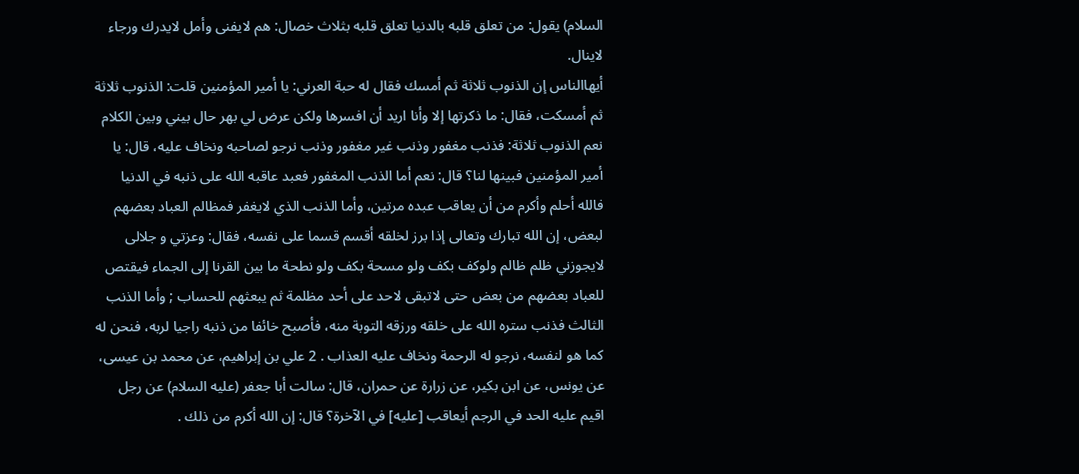السلام) يقول: من تعلق قلبه بالدنيا تعلق قلبه بثلاث خصال: هم لايفنى وأمل لايدرك ورجاء لاينال.
أيهاالناس إن الذنوب ثلاثة ثم أمسك فقال له حبة العرني: يا أمير المؤمنين قلت: الذنوب ثلاثة ثم أمسكت، فقال: ما ذكرتها إلا وأنا اريد أن افسرها ولكن عرض لي بهر حال بيني وبين الكلام نعم الذنوب ثلاثة: فذنب مغفور وذنب غير مغفور وذنب نرجو لصاحبه ونخاف عليه، قال: يا أمير المؤمنين فبينها لنا؟ قال: نعم أما الذنب المغفور فعبد عاقبه الله على ذنبه في الدنيا فالله أحلم وأكرم من أن يعاقب عبده مرتين، وأما الذنب الذي لايغفر فمظالم العباد بعضهم لبعض، إن الله تبارك وتعالى إذا برز لخلقه أقسم قسما على نفسه، فقال: وعزتي و جلالى لايجوزني ظلم ظالم ولوكف بكف ولو مسحة بكف ولو نطحة ما بين القرنا إلى الجماء فيقتص للعباد بعضهم من بعض حتى لاتبقى لاحد على أحد مظلمة ثم يبعثهم للحساب ; وأما الذنب الثالث فذنب ستره الله على خلقه ورزقه التوبة منه، فأصبح خائفا من ذنبه راجيا لربه، فنحن له كما هو لنفسه، نرجو له الرحمة ونخاف عليه العذاب . 2 علي بن إبراهيم، عن محمد بن عيسى، عن يونس، عن ابن بكير، عن زرارة عن حمران، قال: سالت أبا جعفر (عليه السلام) عن رجل اقيم عليه الحد في الرجم أيعاقب [عليه] في الآخرة؟ قال: إن الله أكرم من ذلك .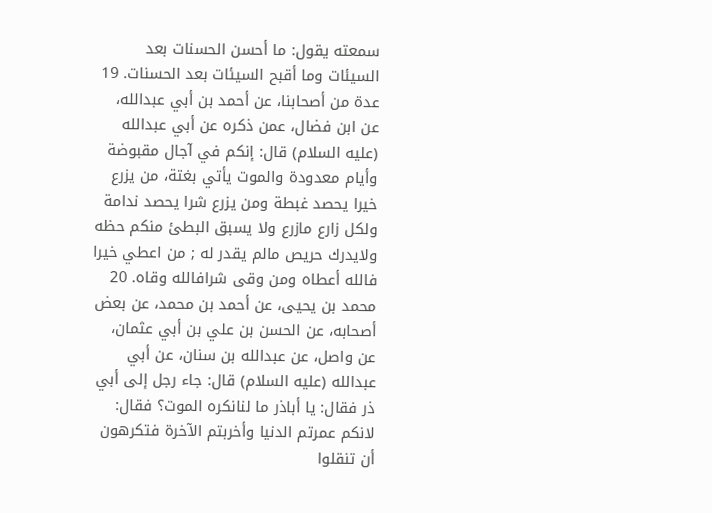سمعته يقول: ما أحسن الحسنات بعد السيئات وما أقبح السيئات بعد الحسنات. 19 عدة من أصحابنا، عن أحمد بن أبي عبدالله، عن ابن فضال، عمن ذكره عن أبي عبدالله (عليه السلام) قال: إنكم في آجال مقبوضة وأيام معدودة والموت يأتي بغتة، من يزرع خيرا يحصد غبطة ومن يزرع شرا يحصد ندامة ولكل زارع مازرع ولا يسبق البطئ منكم حظه ولايدرك حريص مالم يقدر له ; من اعطي خيرا فالله أعطاه ومن وقى شرافالله وقاه. 20 محمد بن يحيى، عن أحمد بن محمد، عن بعض أصحابه، عن الحسن بن علي بن أبي عثمان، عن واصل، عن عبدالله بن سنان، عن أبي عبدالله (عليه السلام) قال: جاء رجل إلى أبي ذر فقال: يا أباذر ما لنانكره الموت؟ فقال: لانكم عمرتم الدنيا وأخربتم الآخرة فتكرهون أن تنقلوا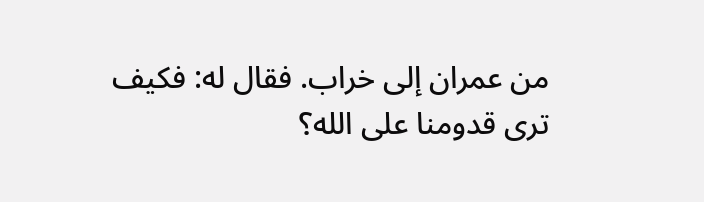من عمران إلى خراب. فقال له: فكيف ترى قدومنا على الله؟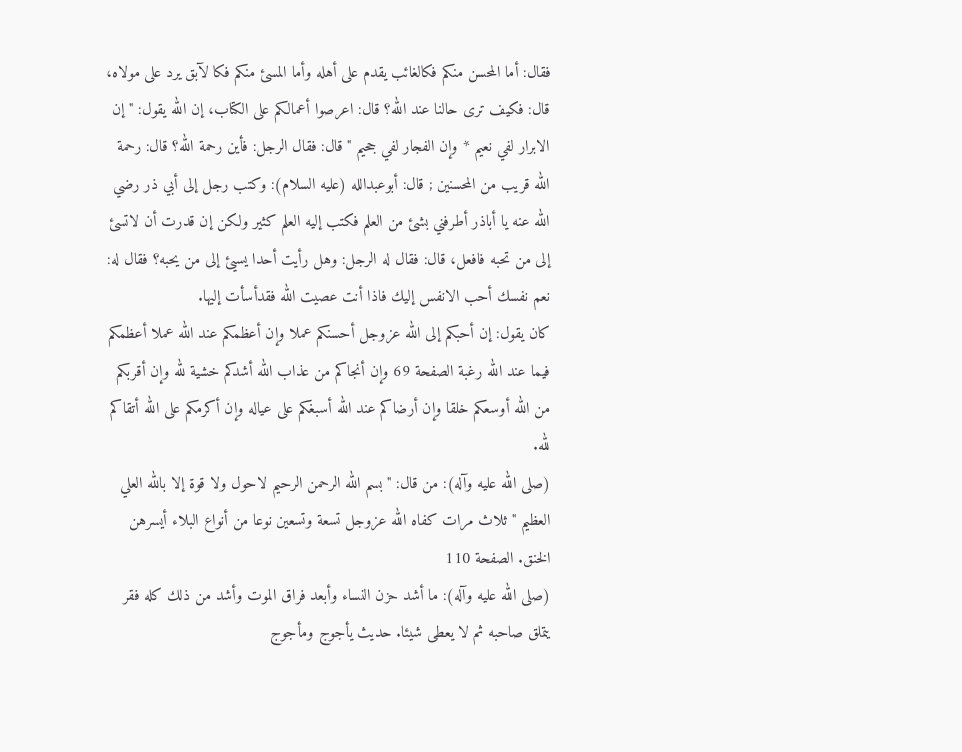فقال: أما المحسن منكم فكالغائب يقدم على أهله وأما المسئ منكم فكا لآبق يرد على مولاه، قال: فكيف ترى حالنا عند الله؟ قال: اعرصوا أعمالكم على الكتاب، إن الله يقول: " إن الابرار لفي نعيم * وإن الفجار لفي جحيم " قال: فقال الرجل: فأين رحمة الله؟ قال: رحمة الله قريب من المحسنين ; قال: أبوعبدالله (عليه السلام): وكتب رجل إلى أبي ذر رضي الله عنه يا أباذر أطرفني بشئ من العلم فكتب إليه العلم كثير ولكن إن قدرت أن لاتسئ إلى من تحبه فافعل، قال: فقال له الرجل: وهل رأيت أحدا يسيئ إلى من يحبه؟ فقال له: نعم نفسك أحب الانفس إليك فاذا أنت عصيت الله فقدأسأت إليها.
كان يقول: إن أحبكم إلى الله عزوجل أحسنكم عملا وإن أعظمكم عند الله عملا أعظمكم فيما عند الله رغبة الصفحة 69 وإن أنجاكم من عذاب الله أشدكم خشية لله وإن أقربكم من الله أوسعكم خلقا وإن أرضاكم عند الله أسبغكم على عياله وإن أكرمكم على الله أتقاكم لله.
(صلى الله عليه وآله): من قال: " بسم الله الرحمن الرحيم لاحول ولا قوة إلا بالله العلي العظيم " ثلاث مرات كفاه الله عزوجل تسعة وتسعين نوعا من أنواع البلاء أيسرهن الخنق. الصفحة 110
(صلى الله عليه وآله): ما أشد حزن النساء وأبعد فراق الموت وأشد من ذلك كله فقر يتملق صاحبه ثم لا يعطى شيئا. حديث يأجوج ومأجوج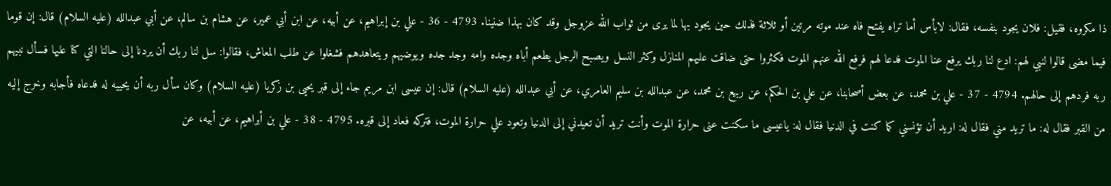ذا مكروه، فقيل: فلان يجود بنفسه، فقال: لابأس أما تراه يفتح فاه عند موته مرتين أو ثلاثة فذلك حين يجود بها لما يرى من ثواب الله عزوجل وقد كان بهذا ضنينا. 4793 - 36 - علي بن إبراهيم، عن أبيه، عن ابن أبي عمير، عن هشام بن سالم، عن أبي عبدالله (عليه السلام) قال: إن قوما فيما مضى قالوا لنبي لهم: ادع لنا ربك يرفع عنا الموت فدعا لهم فرفع الله عنهم الموت فكثروا حتى ضاقت عليهم المنازل وكثر النسل ويصبح الرجل يطعم أباه وجده وامه وجد جده ويوضيهم ويتعاهدهم فشغلوا عن طلب المعاش، فقالوا: سل لنا ربك أن يردنا إلى حالنا التي كنا عليها فسأل نبيهم ربه فردهم إلى حالهم. 4794 - 37 - علي بن محمد، عن بعض أصحابنا، عن علي بن الحكم، عن ربيع بن محمد، عن عبدالله بن سليم العامري، عن أبي عبدالله (عليه السلام) قال: إن عيسى ابن مريم جاء إلى قبر يحيى بن زكريا (عليه السلام) وكان سأل ربه أن يحييه له فدعاه فأجابه وخرج إليه من القبر فقال له: ما تريد مني فقال له: اريد أن تؤنسني كما كنت في الدنيا فقال له: ياعيسى ما سكنت عنى حرارة الموت وأنت تريد أن تعيدني إلى الدنيا وتعود علي حرارة الموت، فتركه فعاد إلى قبره. 4795 - 38 - علي بن أبراهيم، عن أبيه، عن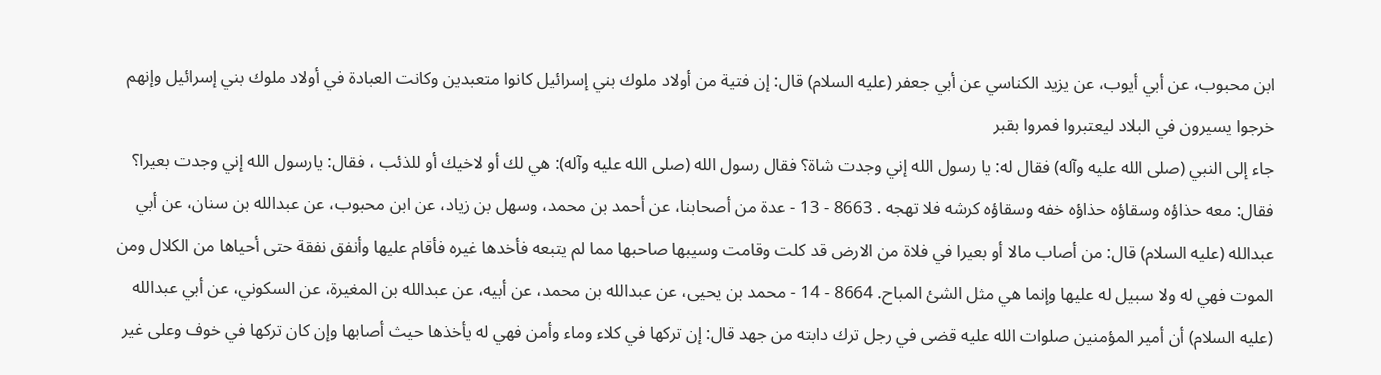ابن محبوب، عن أبي أيوب، عن يزيد الكناسي عن أبي جعفر (عليه السلام) قال: إن فتية من أولاد ملوك بني إسرائيل كانوا متعبدين وكانت العبادة في أولاد ملوك بني إسرائيل وإنهم خرجوا يسيرون في البلاد ليعتبروا فمروا بقبر
جاء إلى النبي (صلى الله عليه وآله) فقال له: يا رسول الله إني وجدت شاة؟ فقال رسول الله (صلى الله عليه وآله): هي لك أو لاخيك أو للذئب ، فقال: يارسول الله إني وجدت بعيرا؟ فقال: معه حذاؤه وسقاؤه حذاؤه خفه وسقاؤه كرشه فلا تهجه . 8663 - 13 - عدة من أصحابنا، عن أحمد بن محمد، وسهل بن زياد، عن ابن محبوب، عن عبدالله بن سنان، عن أبي عبدالله (عليه السلام) قال: من أصاب مالا أو بعيرا في فلاة من الارض قد كلت وقامت وسيبها صاحبها مما لم يتبعه فأخدها غيره فأقام عليها وأنفق نفقة حتى أحياها من الكلال ومن الموت فهي له ولا سبيل له عليها وإنما هي مثل الشئ المباح. 8664 - 14 - محمد بن يحيى، عن عبدالله بن محمد، عن أبيه، عن عبدالله بن المغيرة، عن السكوني، عن أبي عبدالله (عليه السلام) أن أمير المؤمنين صلوات الله عليه قضى في رجل ترك دابته من جهد قال: إن تركها في كلاء وماء وأمن فهي له يأخذها حيث أصابها وإن كان تركها في خوف وعلى غير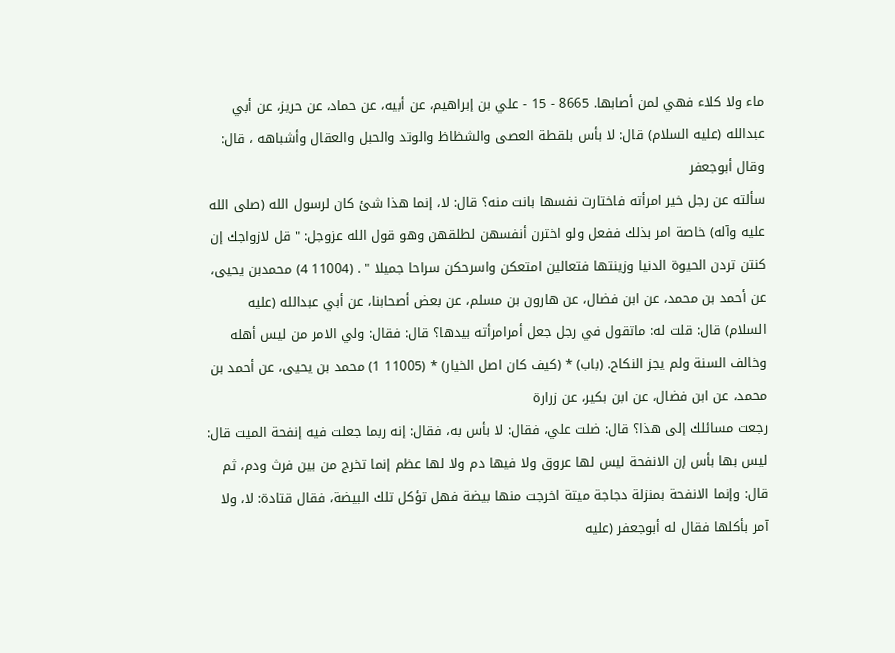ماء ولا كلاء فهي لمن أصابها. 8665 - 15 - علي بن إبراهيم، عن أبيه، عن حماد، عن حريز، عن أبي عبدالله (عليه السلام) قال: لا بأس بلقطة العصى والشظاظ والوتد والحبل والعقال وأشباهه ، قال: وقال أبوجعفر
سألته عن رجل خير امرأته فاختارت نفسها بانت منه؟ قال: لا، إنما هذا شئ كان لرسول الله (صلى الله عليه وآله) خاصة امر بذلك ففعل ولو اخترن أنفسهن لطلقهن وهو قول الله عزوجل: " قل لازواجك إن كنتن تردن الحيوة الدنيا وزينتها فتعالين امتعكن واسرحكن سراحا جميلا " . (11004 4) محمدبن يحيى، عن أحمد بن محمد، عن ابن فضال، عن هارون بن مسلم، عن بعض أصحابنا، عن أبي عبدالله (عليه السلام) قال: قلت له: ماتقول في رجل جعل أمرامرأته بيدها؟ قال: فقال: ولي الامر من ليس أهله وخالف السنة ولم يجز النكاح. (باب) * (كيف كان اصل الخيار) * (11005 1) محمد بن يحيى، عن أحمد بن محمد، عن ابن فضال، عن ابن بكير، عن زرارة
رجعت مسائلك إلى هذا؟ قال: ضلت علي، فقال: لا بأس به، فقال: إنه ربما جعلت فيه إنفحة الميت قال: ليس بها بأس إن الانفحة ليس لها عروق ولا فيها دم ولا لها عظم إنما تخرج من بين فرث ودم، ثم قال: وإنما الانفحة بمنزلة دجاجة ميتة اخرجت منها بيضة فهل تؤكل تلك البيضة، فقال قتادة: لا، ولا آمر بأكلها فقال له أبوجعفر (عليه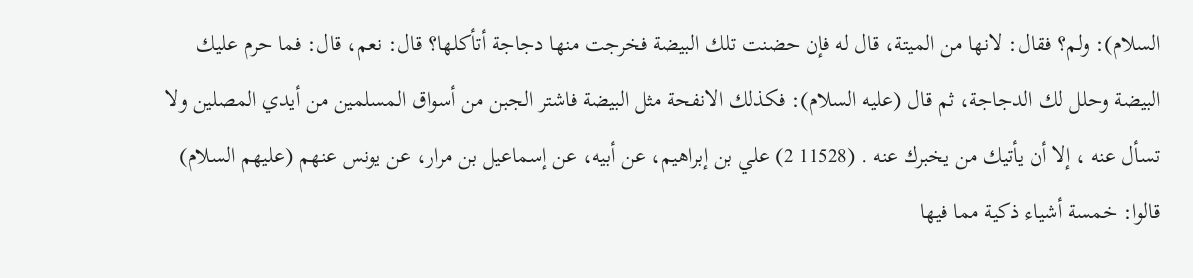السلام): ولم؟ فقال: لانها من الميتة، قال له فإن حضنت تلك البيضة فخرجت منها دجاجة أتأكلها؟ قال: نعم، قال: فما حرم عليك البيضة وحلل لك الدجاجة، ثم قال (عليه السلام): فكذلك الانفحة مثل البيضة فاشتر الجبن من أسواق المسلمين من أيدي المصلين ولا تسأل عنه ، إلا أن يأتيك من يخبرك عنه . (11528 2) علي بن إبراهيم، عن أبيه، عن إسماعيل بن مرار، عن يونس عنهم (عليهم السلام) قالوا: خمسة أشياء ذكية مما فيها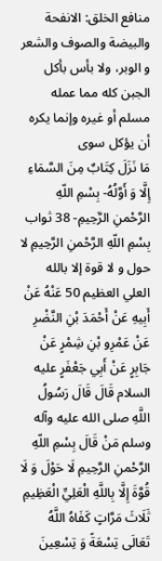منافع الخلق: الانفحة والبيضة والصوف والشعر و الوبر، ولا بأس بأكل الجبن كله مما عمله مسلم أو غيره وإنما يكره أن يؤكل سوى
مَا نَزَلَ كِتَابٌ مِنَ السَّمَاءِ إِلَّا وَ أَوَّلُهُ- بِسْمِ اللّهِ الرَّحْمنِ الرَّحِيمِ- 38 ثواب بِسْمِ اللّهِ الرَّحْمنِ الرَّحِيمِ لا حول و لا قوة إلا بالله العلي العظيم 50 عَنْهُ عَنْ أَبِيهِ عَنْ أَحْمَدَ بْنِ النَّضْرِ عَنْ عَمْرِو بْنِ شِمْرٍ عَنْ جَابِرٍ عَنْ أَبِي جَعْفَرٍ عليه السلام قَالَ قَالَ رَسُولُ اللَّهِ صلى الله عليه وآله وسلم مَنْ قَالَ بِسْمِ اللّهِ الرَّحْمنِ الرَّحِيمِ لَا حَوْلَ وَ لَا قُوَّةَ إِلَّا بِاللَّهِ الْعَلِيِّ الْعَظِيمِ ثَلَاثَ مَرَّاتٍ كَفَاهُ اللَّهُ تَعَالَى تِسْعَةً وَ تِسْعِينَ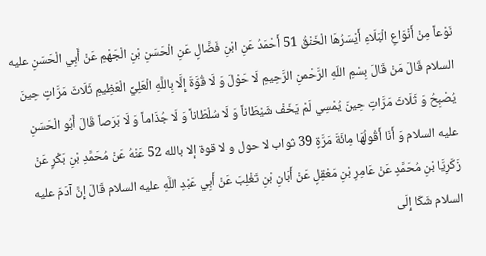نَوْعاً مِنْ أَنْوَاعِ الْبَلَاءِ أَيْسَرُهَا الْخَنْقُ 51 أَحْمَدُ عَنِ ابْنِ فَضَّالٍ عَنِ الْحَسَنِ بْنِ الْجَهْمِ عَنْ أَبِي الْحَسَنِ عليه السلام قَالَ مَنْ قَالَ بِسْمِ اللّهِ الرَّحْمنِ الرَّحِيمِ لَا حَوْلَ وَ لَا قُوَّةَ إِلَّا بِاللَّهِ الْعَلِيِّ الْعَظِيمِ ثَلَاثَ مَرَّاتٍ حِينَ يُصْبِحُ وَ ثَلَاثَ مَرَّاتٍ حِينَ يُمْسِي لَمْ يَخَفْ شَيْطَاناً وَ لَا سُلْطَاناً وَ لَا جُذَاماً وَ لَا بَرَصاً قَالَ أَبُو الْحَسَنِ عليه السلام وَ أَنَا أَقُولُهَا مِائَةَ مَرَّةٍ 39 ثواب لا حول و لا قوة إلا بالله 52 عَنْهُ عَنْ مُحَمَّدِ بْنِ بَكْرٍ عَنْ زَكَرِيَّا بْنِ مُحَمَّدٍ عَنْ عَامِرِ بْنِ مَعْقِلٍ عَنْ أَبَانِ بْنِ تَغْلِبَ عَنْ أَبِي عَبْدِ اللَّهِ عليه السلام قَالَ إِنَّ آدَمَ عليه السلام شَكَا إِلَى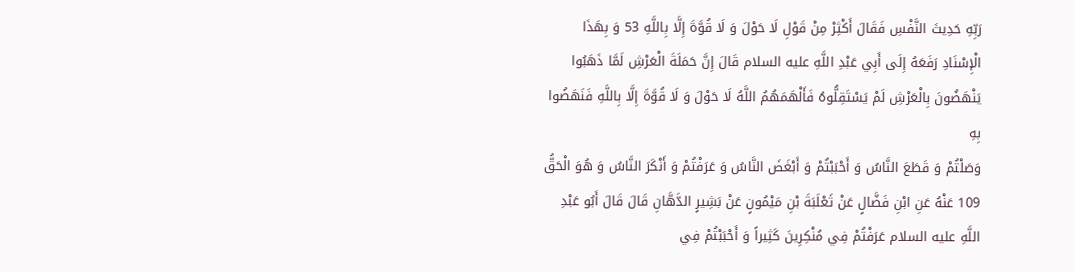رَبِّهِ حَدِيثَ النَّفْسِ فَقَالَ أَكْثِرْ مِنْ قَوْلِ لَا حَوْلَ وَ لَا قُوَّةَ إِلَّا بِاللَّهِ 53 وَ بِهَذَا الْإِسْنَادِ رَفَعَهُ إِلَى أَبِي عَبْدِ اللَّهِ عليه السلام قَالَ إِنَّ حَمَلَةَ الْعَرْشِ لَمَّا ذَهَبُوا يَنْهَضُونَ بِالْعَرْشِ لَمْ يَسْتَقِلُّوهُ فَأَلْهَمَهُمُ اللَّهُ لَا حَوْلَ وَ لَا قُوَّةَ إِلَّا بِاللَّهِ فَنَهَضُوا بِهِ
وَصَلْتُمْ وَ قَطَعَ النَّاسُ وَ أَحْبَبْتُمْ وَ أَبْغَضَ النَّاسُ وَ عَرَفْتُمْ وَ أَنْكَرَ النَّاسُ وَ هُوَ الْحَقُّ 109 عَنْهُ عَنِ ابْنِ فَضَّالٍ عَنْ ثَعْلَبَةَ بْنِ مَيْمُونٍ عَنْ بَشِيرٍ الدَّهَّانِ قَالَ قَالَ أَبُو عَبْدِ اللَّهِ عليه السلام عَرَفْتُمْ فِي مُنْكِرِينَ كَثِيراً وَ أَحْبَبْتُمْ فِي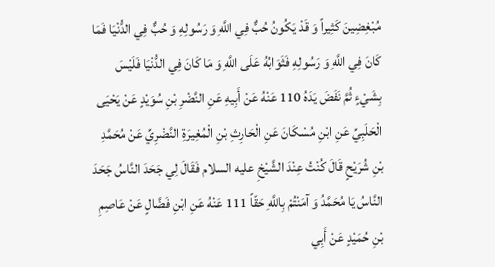مُبْغِضِينَ كَثِيراً وَ قَدْ يَكُونُ حُبٌّ فِي اللَّهِ وَ رَسُولِهِ وَ حُبٌّ فِي الدُّنْيَا فَمَا كَانَ فِي اللَّهِ وَ رَسُولِهِ فَثَوَابُهُ عَلَى اللَّهِ وَ مَا كَانَ فِي الدُّنْيَا فَلَيْسَ بِشَيْءٍ ثُمَّ نَفَضَ يَدَهُ 110 عَنْهُ عَنْ أَبِيهِ عَنِ النَّضْرِ بْنِ سُوَيْدٍ عَنْ يَحْيَى الْحَلَبِيِّ عَنِ ابْنِ مُسْكَانَ عَنِ الْحَارِثِ بْنِ الْمُغِيرَةِ النَّضْرِيِّ عَنْ مُحَمَّدِ بْنِ شُرَيْحٍ قَالَ كُنْتُ عِنْدَ الشَّيْخِ عليه السلام فَقَالَ لِي جَحَدَ النَّاسُ جَحَدَ النَّاسُ يَا مُحَمَّدُ وَ آمَنْتُمْ بِاللَّهِ حَقّاً 111 عَنْهُ عَنِ ابْنِ فَضَّالٍ عَنْ عَاصِمِ بْنِ حُمَيْدٍ عَنْ أَبِي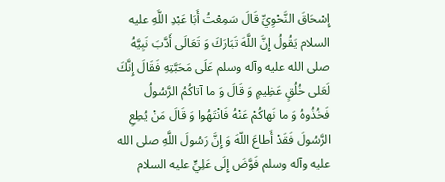إِسْحَاقَ النَّحْوِيِّ قَالَ سَمِعْتُ أَبَا عَبْدِ اللَّهِ عليه السلام يَقُولُ إِنَّ اللَّهَ تَبَارَكَ وَ تَعَالَى أَدَّبَ نَبِيَّهُ صلى الله عليه وآله وسلم عَلَى مَحَبَّتِهِ فَقَالَ إِنَّكَ لَعَلى خُلُقٍ عَظِيمٍ وَ قَالَ وَ ما آتاكُمُ الرَّسُولُ فَخُذُوهُ وَ ما نَهاكُمْ عَنْهُ فَانْتَهُوا وَ قَالَ مَنْ يُطِعِ الرَّسُولَ فَقَدْ أَطاعَ اللّهَ وَ إِنَّ رَسُولَ اللَّهِ صلى الله عليه وآله وسلم فَوَّضَ إِلَى عَلِيٍّ عليه السلام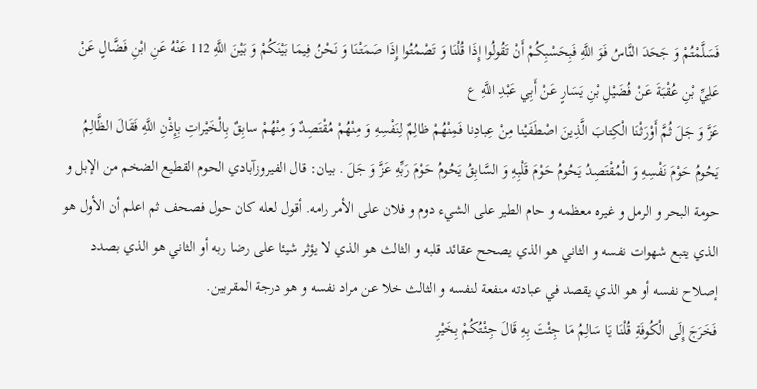فَسَلَّمْتُمْ وَ جَحَدَ النَّاسُ فَوَ اللَّهِ فَبِحَسْبِكُمْ أَنْ تَقُولُوا إِذَا قُلْنَا وَ تَصْمُتُوا إِذَا صَمَتْنَا وَ نَحْنُ فِيمَا بَيْنَكُمْ وَ بَيْنَ اللَّهِ 112 عَنْهُ عَنِ ابْنِ فَضَّالٍ عَنْ عَلِيِّ بْنِ عُقْبَةَ عَنْ فُضَيْلِ بْنِ يَسَارٍ عَنْ أَبِي عَبْدِ اللَّهِ ع
عَزَّ وَ جَلَ ثُمَّ أَوْرَثْنَا الْكِتابَ الَّذِينَ اصْطَفَيْنا مِنْ عِبادِنا فَمِنْهُمْ ظالِمٌ لِنَفْسِهِ وَ مِنْهُمْ مُقْتَصِدٌ وَ مِنْهُمْ سابِقٌ بِالْخَيْراتِ بِإِذْنِ اللَّهِ فَقَالَ الظَّالِمُ يَحُومُ حَوْمَ نَفْسِهِ وَ الْمُقْتَصِدُ يَحُومُ حَوْمَ قَلْبِهِ وَ السَّابِقُ يَحُومُ حَوْمَ رَبِّهِ عَزَّ وَ جَلَ . بيان: قال الفيروزآبادي الحوم القطيع الضخم من الإبل و حومة البحر و الرمل و غيره معظمه و حام الطير على الشيء دوم و فلان على الأمر رامه. أقول لعله كان حول فصحف ثم اعلم أن الأول هو الذي يتبع شهوات نفسه و الثاني هو الذي يصحح عقائد قلبه و الثالث هو الذي لا يؤثر شيئا على رضا ربه أو الثاني هو الذي بصدد إصلاح نفسه أو هو الذي يقصد في عبادته منفعة لنفسه و الثالث خلا عن مراد نفسه و هو درجة المقربين.
فَخَرَجَ إِلَى الْكُوفَةِ قُلْنَا يَا سَالِمُ مَا جِئْتَ بِهِ قَالَ جِئْتُكُمْ بِخَيْرِ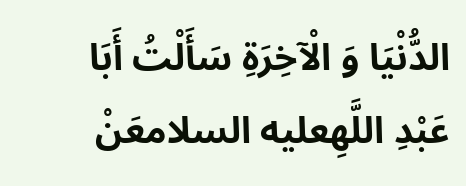الدُّنْيَا وَ الْآخِرَةِ سَأَلْتُ أَبَا عَبْدِ اللَّهِعليه السلامعَنْ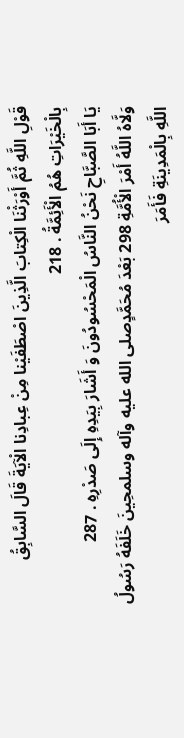قَوْلِ اللَّهِ ثُمَّ أَوْرَثْنَا الْكِتابَ الَّذِينَ اصْطَفَيْنا مِنْ عِبادِنا الْآيَةَ قَالَ السَّابِقُ بِالْخَيْرَاتِ هُمُ الْأَئِمَّةُ . 218
يَا أَبَا الصَّبَّاحِ نَحْنُ النَّاسُ الْمَحْسُودُونَ وَ أَشَارَ بِيَدِهِ إِلَى صَدْرِهِ . 287
وَلَّاهُ اللَّهُ أَمْرَ الْأُمَّةِ 298 بَعْدَ مُحَمَّدٍصلى الله عليه وآله وسلمحِينَ خَلَفَهُ رَسُولُ اللَّهِ بِالْمَدِينَةِ فَأَمَرَ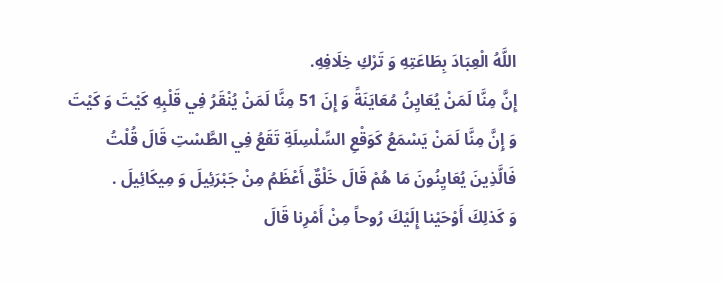اللَّهُ الْعِبَادَ بِطَاعَتِهِ وَ تَرْكِ خِلَافِهِ.
إِنَّ مِنَّا لَمَنْ يُعَايِنُ مُعَايَنَةً وَ إِنَ 51 مِنَّا لَمَنْ يُنْقَرُ فِي قَلْبِهِ كَيْتَ وَ كَيْتَ وَ إِنَّ مِنَّا لَمَنْ يَسْمَعُ كَوَقْعِ السِّلْسِلَةِ تَقَعُ فِي الطَّسْتِ قَالَ قُلْتُ فَالَّذِينَ يُعَايِنُونَ مَا هُمْ قَالَ خَلْقٌ أَعْظَمُ مِنْ جَبْرَئِيلَ وَ مِيكَائِيلَ .
وَ كَذلِكَ أَوْحَيْنا إِلَيْكَ رُوحاً مِنْ أَمْرِنا قَالَ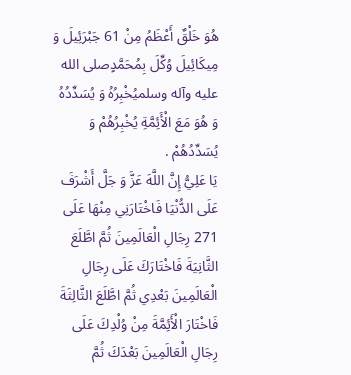هُوَ خَلْقٌ أَعْظَمُ مِنْ 61 جَبْرَئِيلَ وَ مِيكَائِيلَ وُكِّلَ بِمُحَمَّدٍصلى الله عليه وآله وسلميُخْبِرُهُ وَ يُسَدِّدُهُ وَ هُوَ مَعَ الْأَئِمَّةِ يُخْبِرُهُمْ وَ يُسَدِّدُهُمْ .
يَا عَلِيُّ إِنَّ اللَّهَ عَزَّ وَ جَلَّ أَشْرَفَ عَلَى الدُّنْيَا فَاخْتَارَنِي مِنْهَا عَلَى 271 رِجَالِ الْعَالَمِينَ ثُمَّ اطَّلَعَ الثَّانِيَةَ فَاخْتَارَكَ عَلَى رِجَالِ الْعَالَمِينَ بَعْدِي ثُمَّ اطَّلَعَ الثَّالِثَةَ فَاخْتَارَ الْأَئِمَّةَ مِنْ وُلْدِكَ عَلَى رِجَالِ الْعَالَمِينَ بَعْدَكَ ثُمَّ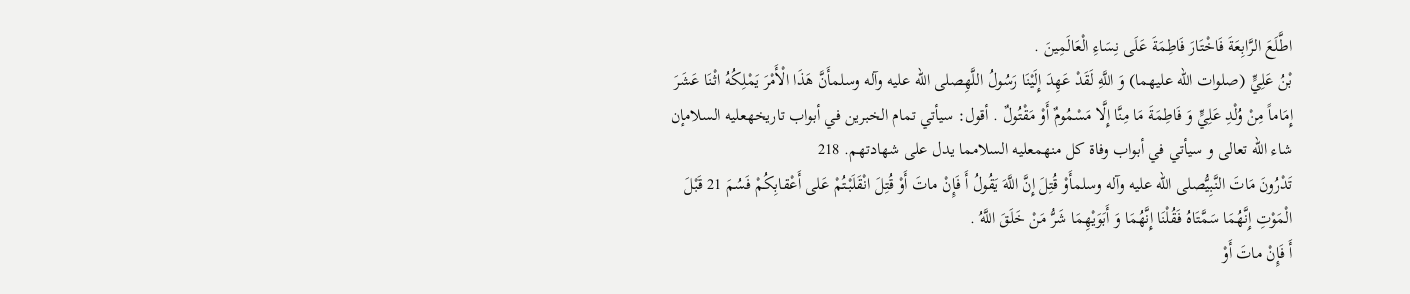اطَّلَعَ الرَّابِعَةَ فَاخْتَارَ فَاطِمَةَ عَلَى نِسَاءِ الْعَالَمِينَ .
بْنُ عَلِيٍّ (صلوات الله عليهما) وَ اللَّهِ لَقَدْ عَهِدَ إِلَيْنَا رَسُولُ اللَّهِصلى الله عليه وآله وسلمأَنَّ هَذَا الْأَمْرَ يَمْلِكُهُ اثْنَا عَشَرَ إِمَاماً مِنْ وُلْدِ عَلِيٍّ وَ فَاطِمَةَ مَا مِنَّا إِلَّا مَسْمُومٌ أَوْ مَقْتُولٌ . أقول: سيأتي تمام الخبرين في أبواب تاريخهعليه السلامإن شاء الله تعالى و سيأتي في أبواب وفاة كل منهمعليه السلامما يدل على شهادتهم. 218
تَدْرُونَ مَاتَ النَّبِيُّصلى الله عليه وآله وسلمأَوْ قُتِلَ إِنَّ اللَّهَ يَقُولُ أَ فَإِنْ ماتَ أَوْ قُتِلَ انْقَلَبْتُمْ عَلى أَعْقابِكُمْ فَسُمَ 21 قَبْلَ الْمَوْتِ إِنَّهُمَا سَمَّتَاهُ فَقُلْنَا إِنَّهُمَا وَ أَبَوَيْهِمَا شَرُّ مَنْ خَلَقَ اللَّهُ .
أَ فَإِنْ ماتَ أَوْ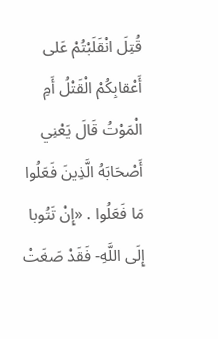قُتِلَ انْقَلَبْتُمْ عَلى أَعْقابِكُمْ الْقَتْلُ أَمِ الْمَوْتُ قَالَ يَعْنِي أَصْحَابَهُ الَّذِينَ فَعَلُوا مَا فَعَلُوا . «إِنْ تَتُوبا إِلَى اللَّهِ- فَقَدْ صَغَتْ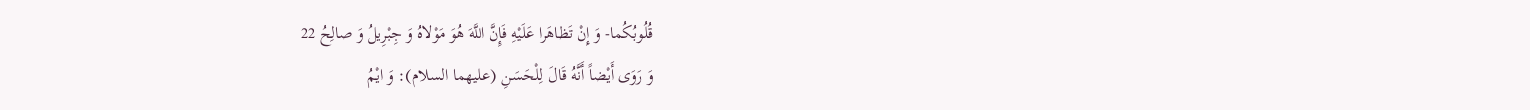قُلُوبُكُما- وَ إِنْ تَظاهَرا عَلَيْهِ فَإِنَّ اللَّهَ هُوَ مَوْلاهُ وَ جِبْرِيلُ وَ صالِحُ 22
وَ رَوَى أَيْضاً أَنَّهُ قَالَ لِلْحَسَنِ (عليهما السلام): وَ ايْمُ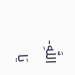اللَّهِ- يَا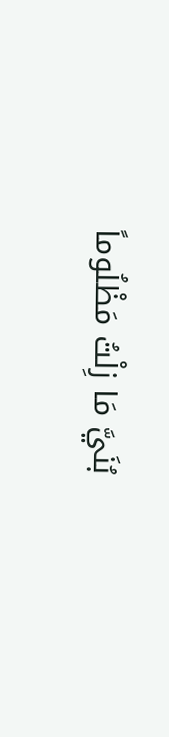بُنَيَّ مَا زِلْتُ مَظْلُوماً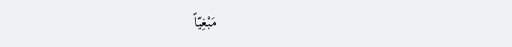مَبْغِيّاً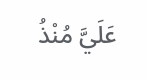عَلَيَّ مُنْذُ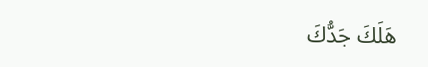هَلَكَ جَدُّكَ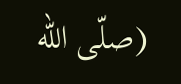(صلّى اللّه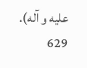عليه و آله). 629